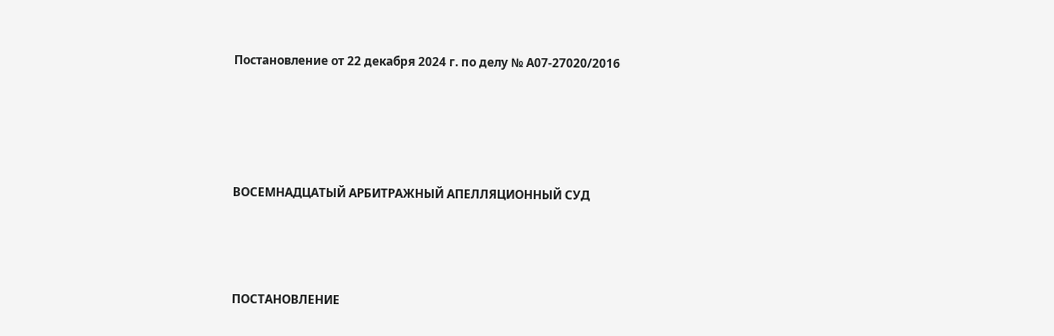Постановление от 22 декабря 2024 г. по делу № А07-27020/2016




ВОСЕМНАДЦАТЫЙ АРБИТРАЖНЫЙ АПЕЛЛЯЦИОННЫЙ СУД



ПОСТАНОВЛЕНИЕ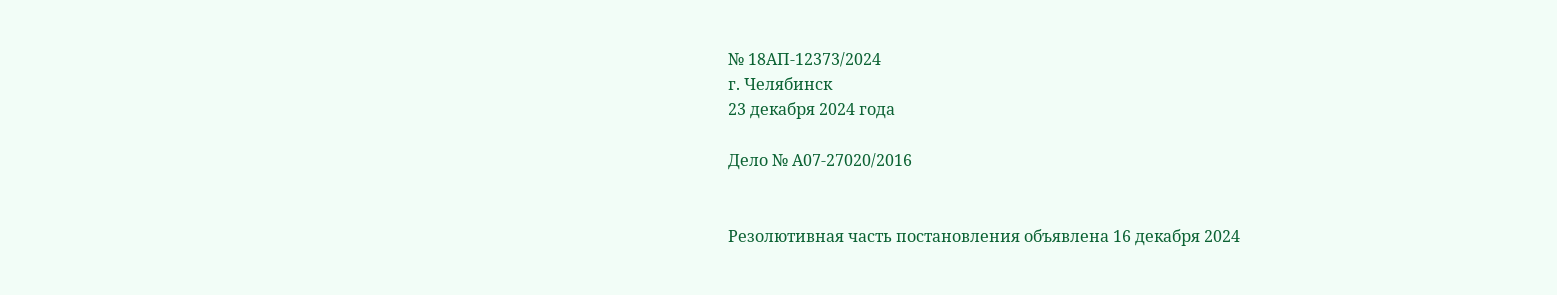№ 18АП-12373/2024
г. Челябинск
23 декабря 2024 года

Дело № А07-27020/2016


Резолютивная часть постановления объявлена 16 декабря 2024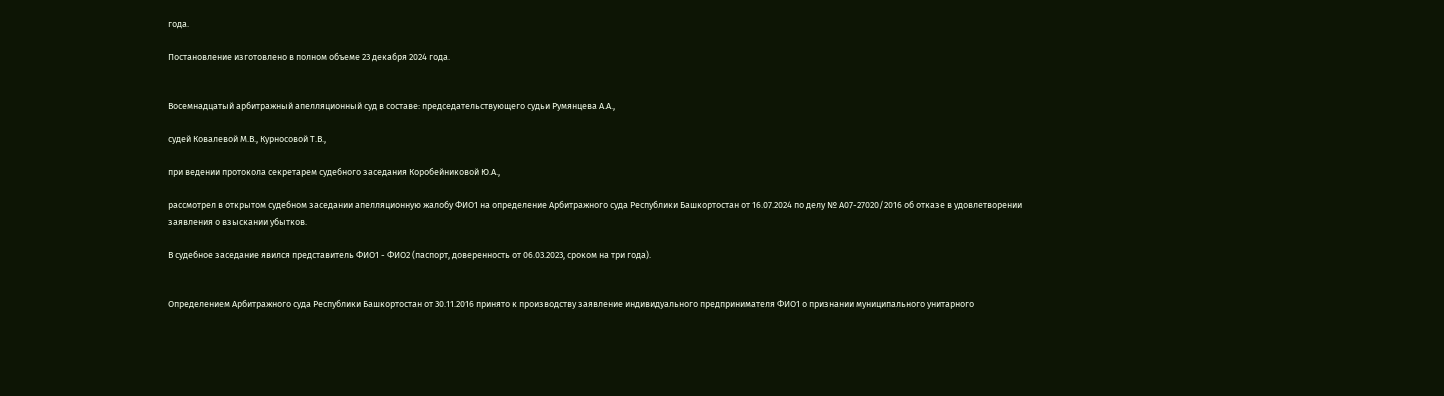года.

Постановление изготовлено в полном объеме 23 декабря 2024 года.


Восемнадцатый арбитражный апелляционный суд в составе: председательствующего судьи Румянцева А.А.,

судей Ковалевой М.В., Курносовой Т.В.,

при ведении протокола секретарем судебного заседания Коробейниковой Ю.А.,

рассмотрел в открытом судебном заседании апелляционную жалобу ФИО1 на определение Арбитражного суда Республики Башкортостан от 16.07.2024 по делу № А07-27020/2016 об отказе в удовлетворении заявления о взыскании убытков.

В судебное заседание явился представитель ФИО1 - ФИО2 (паспорт, доверенность от 06.03.2023, сроком на три года).


Определением Арбитражного суда Республики Башкортостан от 30.11.2016 принято к производству заявление индивидуального предпринимателя ФИО1 о признании муниципального унитарного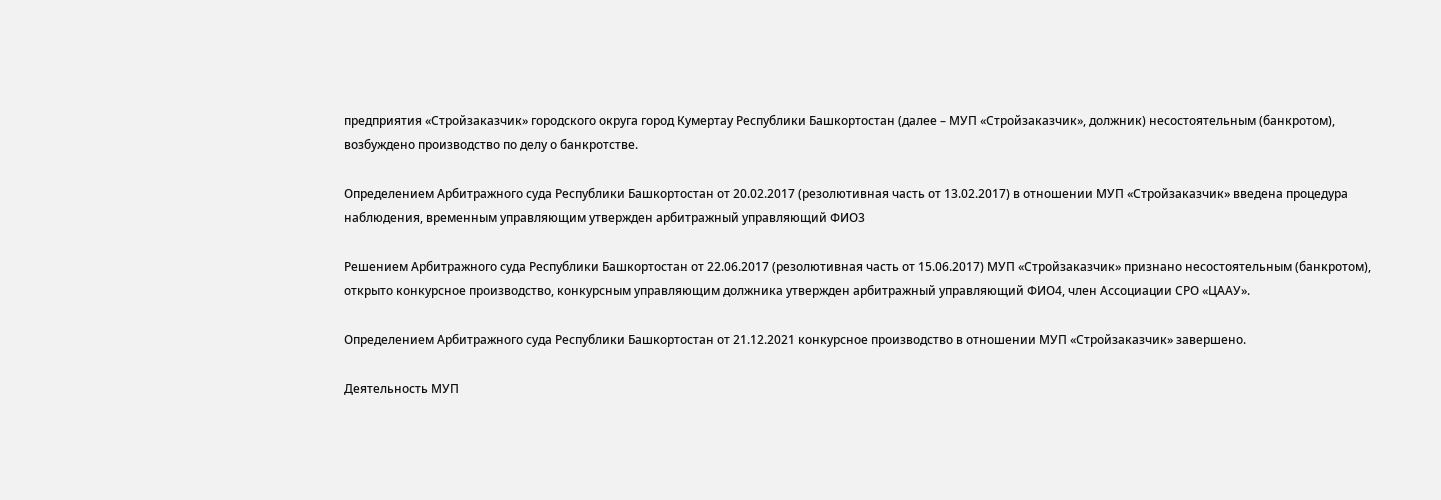предприятия «Стройзаказчик» городского округа город Кумертау Республики Башкортостан (далее – МУП «Стройзаказчик», должник) несостоятельным (банкротом), возбуждено производство по делу о банкротстве.

Определением Арбитражного суда Республики Башкортостан от 20.02.2017 (резолютивная часть от 13.02.2017) в отношении МУП «Стройзаказчик» введена процедура наблюдения, временным управляющим утвержден арбитражный управляющий ФИО3

Решением Арбитражного суда Республики Башкортостан от 22.06.2017 (резолютивная часть от 15.06.2017) МУП «Стройзаказчик» признано несостоятельным (банкротом), открыто конкурсное производство, конкурсным управляющим должника утвержден арбитражный управляющий ФИО4, член Ассоциации СРО «ЦААУ».

Определением Арбитражного суда Республики Башкортостан от 21.12.2021 конкурсное производство в отношении МУП «Стройзаказчик» завершено.

Деятельность МУП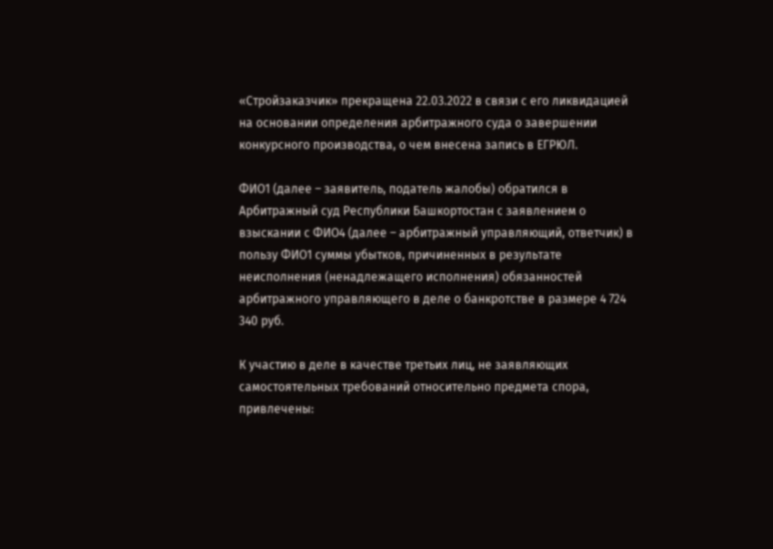«Стройзаказчик» прекращена 22.03.2022 в связи с его ликвидацией на основании определения арбитражного суда о завершении конкурсного производства, о чем внесена запись в ЕГРЮЛ.

ФИО1 (далее – заявитель, податель жалобы) обратился в Арбитражный суд Республики Башкортостан с заявлением о взыскании с ФИО4 (далее – арбитражный управляющий, ответчик) в пользу ФИО1 суммы убытков, причиненных в результате неисполнения (ненадлежащего исполнения) обязанностей арбитражного управляющего в деле о банкротстве в размере 4 724 340 руб.

К участию в деле в качестве третьих лиц, не заявляющих самостоятельных требований относительно предмета спора, привлечены: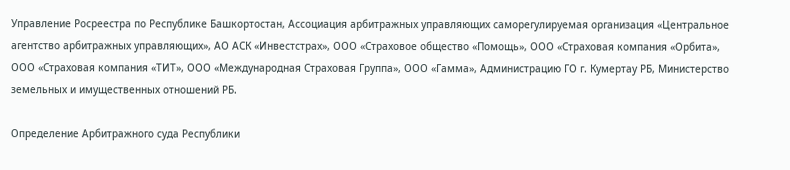Управление Росреестра по Республике Башкортостан, Ассоциация арбитражных управляющих саморегулируемая организация «Центральное агентство арбитражных управляющих», АО АСК «Инвестстрах», ООО «Страховое общество «Помощь», ООО «Страховая компания «Орбита», ООО «Страховая компания «ТИТ», ООО «Международная Страховая Группа», ООО «Гамма», Администрацию ГО г. Кумертау РБ, Министерство земельных и имущественных отношений РБ.

Определение Арбитражного суда Республики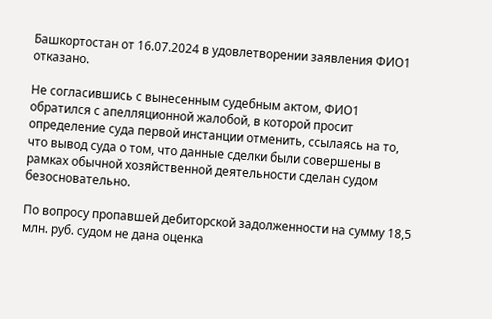Башкортостан от 16.07.2024 в удовлетворении заявления ФИО1 отказано.

Не согласившись с вынесенным судебным актом, ФИО1 обратился с апелляционной жалобой, в которой просит определение суда первой инстанции отменить, ссылаясь на то, что вывод суда о том, что данные сделки были совершены в рамках обычной хозяйственной деятельности сделан судом безосновательно.

По вопросу пропавшей дебиторской задолженности на сумму 18,5 млн. руб. судом не дана оценка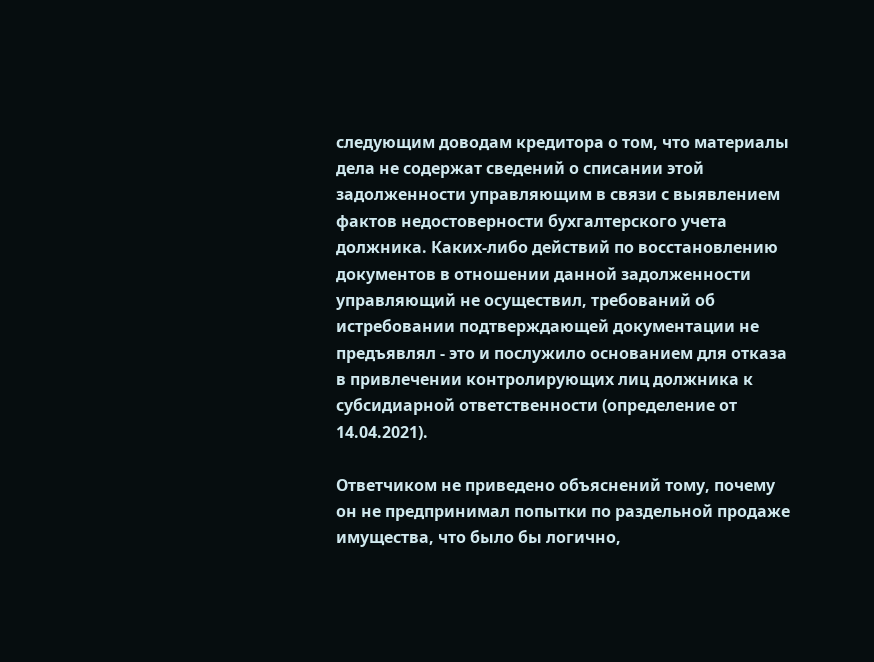следующим доводам кредитора о том, что материалы дела не содержат сведений о списании этой задолженности управляющим в связи с выявлением фактов недостоверности бухгалтерского учета должника. Каких-либо действий по восстановлению документов в отношении данной задолженности управляющий не осуществил, требований об истребовании подтверждающей документации не предъявлял - это и послужило основанием для отказа в привлечении контролирующих лиц должника к субсидиарной ответственности (определение от 14.04.2021).

Ответчиком не приведено объяснений тому, почему он не предпринимал попытки по раздельной продаже имущества, что было бы логично,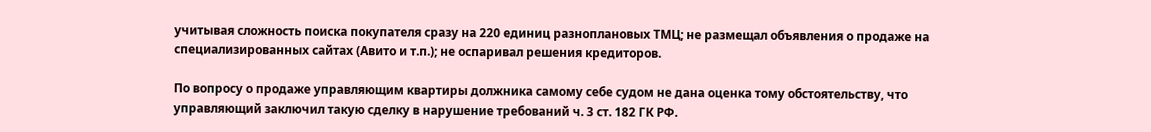учитывая сложность поиска покупателя сразу на 220 единиц разноплановых ТМЦ; не размещал объявления о продаже на специализированных сайтах (Авито и т.п.); не оспаривал решения кредиторов.

По вопросу о продаже управляющим квартиры должника самому себе судом не дана оценка тому обстоятельству, что управляющий заключил такую сделку в нарушение требований ч. 3 ст. 182 ГК РФ.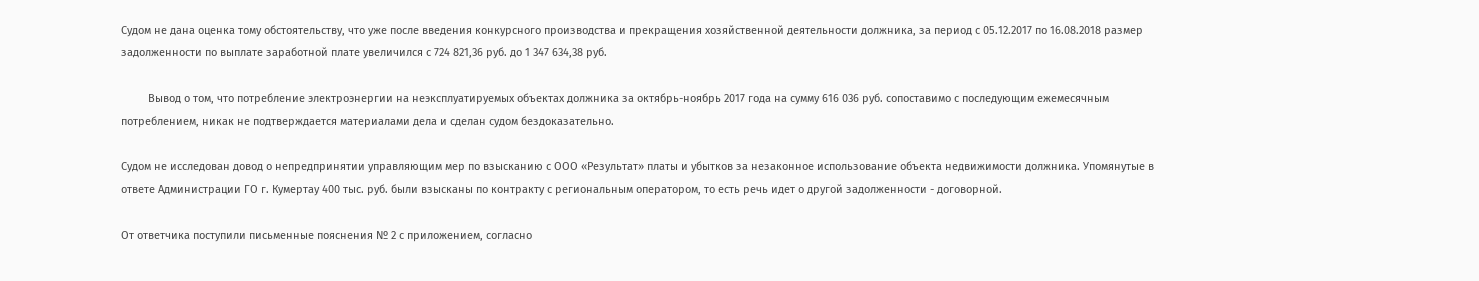Судом не дана оценка тому обстоятельству, что уже после введения конкурсного производства и прекращения хозяйственной деятельности должника, за период с 05.12.2017 по 16.08.2018 размер задолженности по выплате заработной плате увеличился с 724 821,36 руб. до 1 347 634,38 руб.

         Вывод о том, что потребление электроэнергии на неэксплуатируемых объектах должника за октябрь-ноябрь 2017 года на сумму 616 036 руб. сопоставимо с последующим ежемесячным потреблением, никак не подтверждается материалами дела и сделан судом бездоказательно.

Судом не исследован довод о непредпринятии управляющим мер по взысканию с ООО «Результат» платы и убытков за незаконное использование объекта недвижимости должника. Упомянутые в ответе Администрации ГО г. Кумертау 400 тыс. руб. были взысканы по контракту с региональным оператором, то есть речь идет о другой задолженности - договорной.

От ответчика поступили письменные пояснения № 2 с приложением, согласно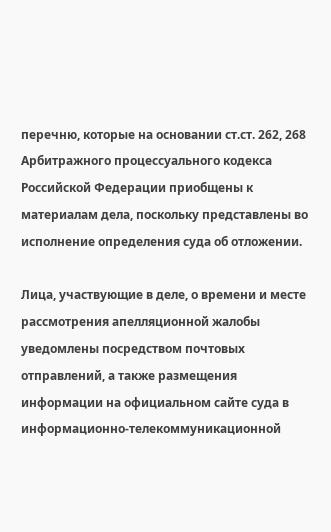перечню, которые на основании ст.ст. 262, 268 Арбитражного процессуального кодекса Российской Федерации приобщены к материалам дела, поскольку представлены во исполнение определения суда об отложении.

Лица, участвующие в деле, о времени и месте рассмотрения апелляционной жалобы уведомлены посредством почтовых отправлений, а также размещения информации на официальном сайте суда в информационно-телекоммуникационной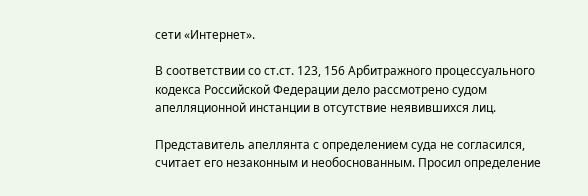сети «Интернет».

В соответствии со ст.ст. 123, 156 Арбитражного процессуального кодекса Российской Федерации дело рассмотрено судом апелляционной инстанции в отсутствие неявившихся лиц.

Представитель апеллянта с определением суда не согласился, считает его незаконным и необоснованным. Просил определение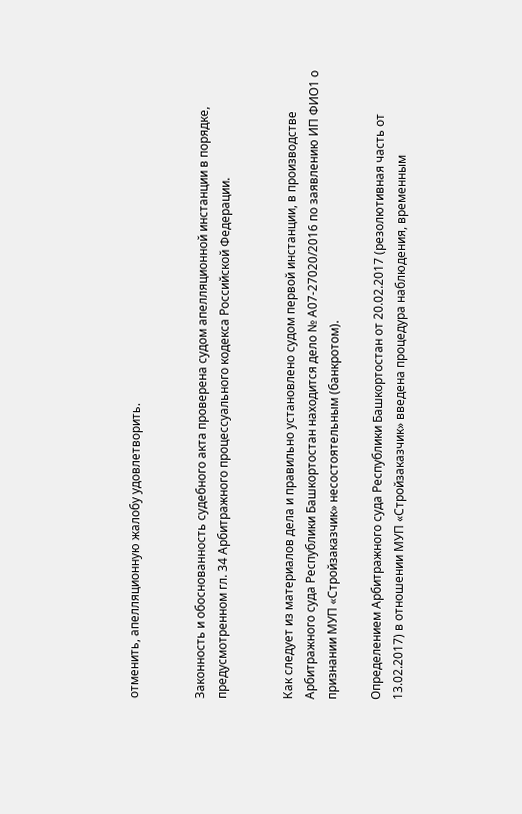отменить, апелляционную жалобу удовлетворить.


Законность и обоснованность судебного акта проверена судом апелляционной инстанции в порядке, предусмотренном гл. 34 Арбитражного процессуального кодекса Российской Федерации.


Как следует из материалов дела и правильно установлено судом первой инстанции, в производстве Арбитражного суда Республики Башкортостан находится дело № А07-27020/2016 по заявлению ИП ФИО1 о признании МУП «Стройзаказчик» несостоятельным (банкротом).

Определением Арбитражного суда Республики Башкортостан от 20.02.2017 (резолютивная часть от 13.02.2017) в отношении МУП «Стройзаказчик» введена процедура наблюдения, временным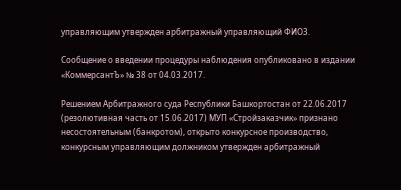управляющим утвержден арбитражный управляющий ФИО3.

Сообщение о введении процедуры наблюдения опубликовано в издании «КоммерсантЪ» № 38 от 04.03.2017.

Решением Арбитражного суда Республики Башкортостан от 22.06.2017 (резолютивная часть от 15.06.2017) МУП «Стройзаказчик» признано несостоятельным (банкротом), открыто конкурсное производство, конкурсным управляющим должником утвержден арбитражный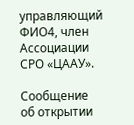управляющий ФИО4, член Ассоциации СРО «ЦААУ».

Сообщение об открытии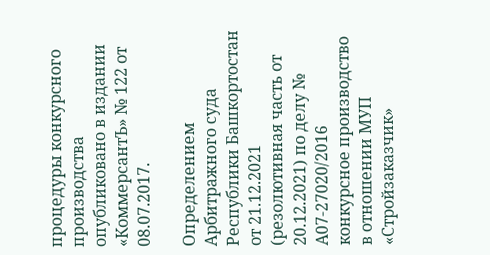процедуры конкурсного производства опубликовано в издании «КоммерсантЪ» № 122 от 08.07.2017.

Определением Арбитражного суда Республики Башкортостан от 21.12.2021 (резолютивная часть от 20.12.2021) по делу № А07-27020/2016 конкурсное производство в отношении МУП «Стройзаказчик»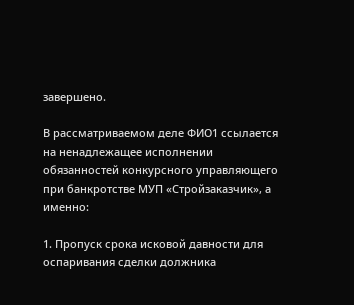завершено.

В рассматриваемом деле ФИО1 ссылается на ненадлежащее исполнении обязанностей конкурсного управляющего при банкротстве МУП «Стройзаказчик», а именно:

1. Пропуск срока исковой давности для оспаривания сделки должника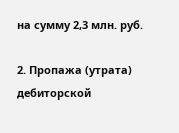на сумму 2,3 млн. руб.

2. Пропажа (утрата) дебиторской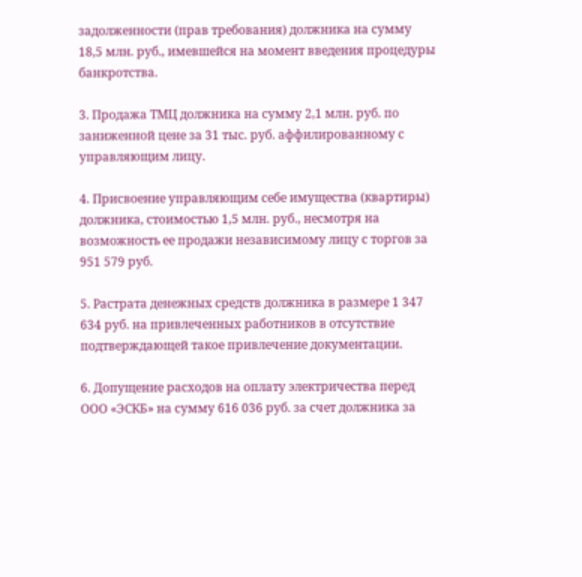задолженности (прав требования) должника на сумму 18,5 млн. руб., имевшейся на момент введения процедуры банкротства.

3. Продажа ТМЦ должника на сумму 2,1 млн. руб. по заниженной цене за 31 тыс. руб. аффилированному с управляющим лицу.

4. Присвоение управляющим себе имущества (квартиры) должника, стоимостью 1,5 млн. руб., несмотря на возможность ее продажи независимому лицу с торгов за 951 579 руб.

5. Растрата денежных средств должника в размере 1 347 634 руб. на привлеченных работников в отсутствие подтверждающей такое привлечение документации.

6. Допущение расходов на оплату электричества перед ООО «ЭСКБ» на сумму 616 036 руб. за счет должника за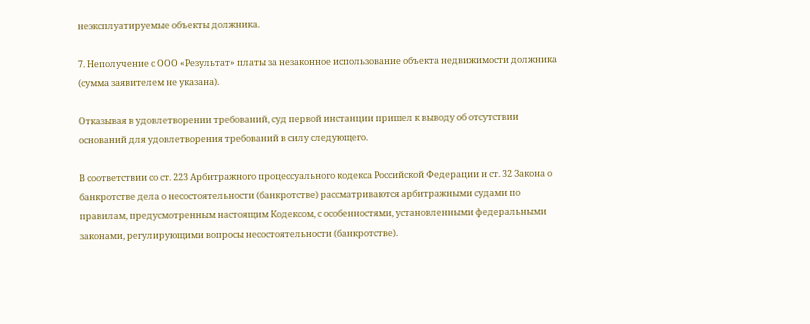неэксплуатируемые объекты должника.

7. Неполучение с ООО «Результат» платы за незаконное использование объекта недвижимости должника (сумма заявителем не указана).

Отказывая в удовлетворении требований, суд первой инстанции пришел к выводу об отсутствии оснований для удовлетворения требований в силу следующего.

В соответствии со ст. 223 Арбитражного процессуального кодекса Российской Федерации и ст. 32 Закона о банкротстве дела о несостоятельности (банкротстве) рассматриваются арбитражными судами по правилам, предусмотренным настоящим Кодексом, с особенностями, установленными федеральными законами, регулирующими вопросы несостоятельности (банкротстве).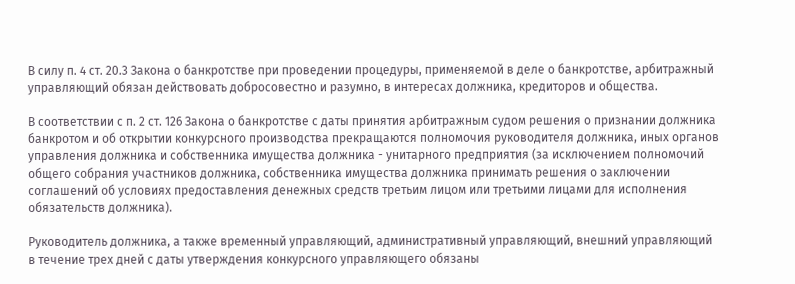В силу п. 4 ст. 20.3 Закона о банкротстве при проведении процедуры, применяемой в деле о банкротстве, арбитражный управляющий обязан действовать добросовестно и разумно, в интересах должника, кредиторов и общества.

В соответствии с п. 2 ст. 126 Закона о банкротстве с даты принятия арбитражным судом решения о признании должника банкротом и об открытии конкурсного производства прекращаются полномочия руководителя должника, иных органов управления должника и собственника имущества должника - унитарного предприятия (за исключением полномочий общего собрания участников должника, собственника имущества должника принимать решения о заключении соглашений об условиях предоставления денежных средств третьим лицом или третьими лицами для исполнения обязательств должника).

Руководитель должника, а также временный управляющий, административный управляющий, внешний управляющий в течение трех дней с даты утверждения конкурсного управляющего обязаны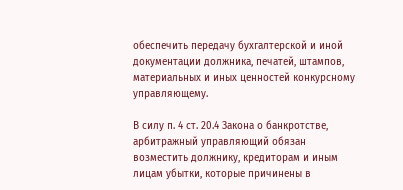обеспечить передачу бухгалтерской и иной документации должника, печатей, штампов, материальных и иных ценностей конкурсному управляющему.

В силу п. 4 ст. 20.4 Закона о банкротстве, арбитражный управляющий обязан возместить должнику, кредиторам и иным лицам убытки, которые причинены в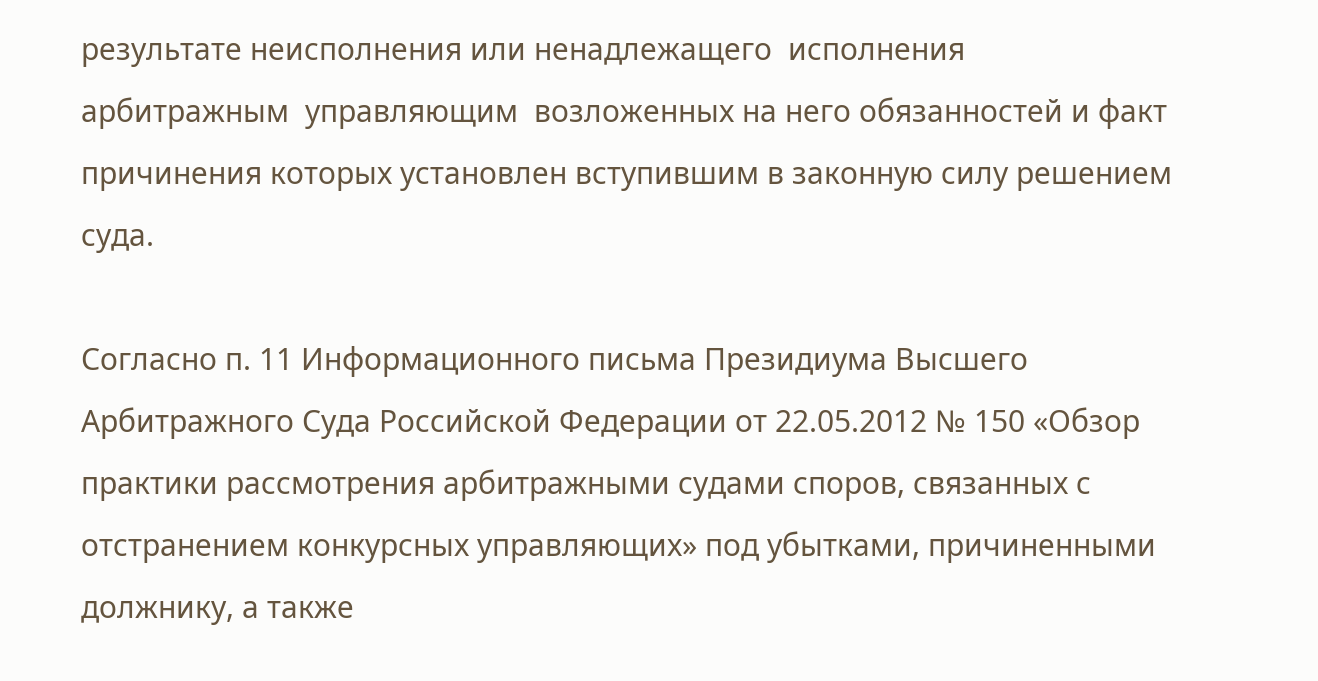результате неисполнения или ненадлежащего  исполнения  арбитражным  управляющим  возложенных на него обязанностей и факт причинения которых установлен вступившим в законную силу решением суда.

Согласно п. 11 Информационного письма Президиума Высшего Арбитражного Суда Российской Федерации от 22.05.2012 № 150 «Обзор практики рассмотрения арбитражными судами споров, связанных с отстранением конкурсных управляющих» под убытками, причиненными должнику, а также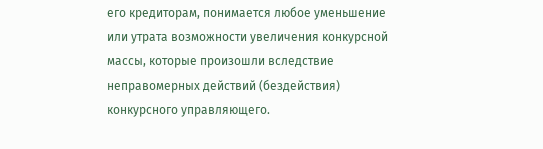его кредиторам, понимается любое уменьшение или утрата возможности увеличения конкурсной массы, которые произошли вследствие неправомерных действий (бездействия) конкурсного управляющего.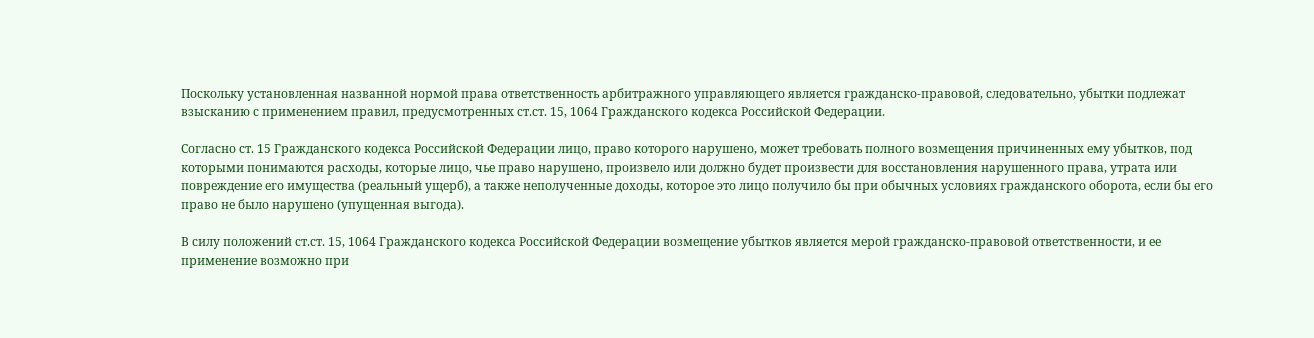Поскольку установленная названной нормой права ответственность арбитражного управляющего является гражданско-правовой, следовательно, убытки подлежат взысканию с применением правил, предусмотренных ст.ст. 15, 1064 Гражданского кодекса Российской Федерации.

Согласно ст. 15 Гражданского кодекса Российской Федерации лицо, право которого нарушено, может требовать полного возмещения причиненных ему убытков, под которыми понимаются расходы, которые лицо, чье право нарушено, произвело или должно будет произвести для восстановления нарушенного права, утрата или повреждение его имущества (реальный ущерб), а также неполученные доходы, которое это лицо получило бы при обычных условиях гражданского оборота, если бы его право не было нарушено (упущенная выгода).

В силу положений ст.ст. 15, 1064 Гражданского кодекса Российской Федерации возмещение убытков является мерой гражданско-правовой ответственности, и ее применение возможно при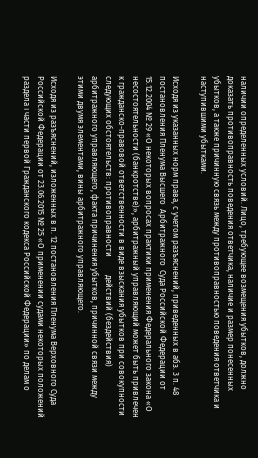наличии определенных условий. Лицо, требующее возмещения убытков, должно доказать противоправность поведения ответчика, наличие и размер понесенных убытков, а также причинную связь между противоправностью поведения ответчика и наступившими убытками.

Исходя из указанных норм права, с учетом разъяснений, приведенных в абз. 3 п. 48 постановления Пленума Высшего  Арбитражного  Суда Российской Федерации от 15.12.2004 № 29 «О некоторых вопросах практики применения Федерального закона «О несостоятельности (банкротстве)», арбитражный управляющий может быть привлечен к гражданско-правовой ответственности в виде взыскания убытков при совокупности следующих обстоятельств: противоправности         действий (бездействия) арбитражного управляющего, факта причинения убытков, причинной связи между этими двумя элементами, вины арбитражного управляющего.

Исходя из разъяснений, изложенных в п. 12 постановления Пленума Верховного Суда Российской Федерации от 23.06.2015 № 25 «О применении судами некоторых положений раздела I части первой Гражданского кодекса Российской Федерации» по делам о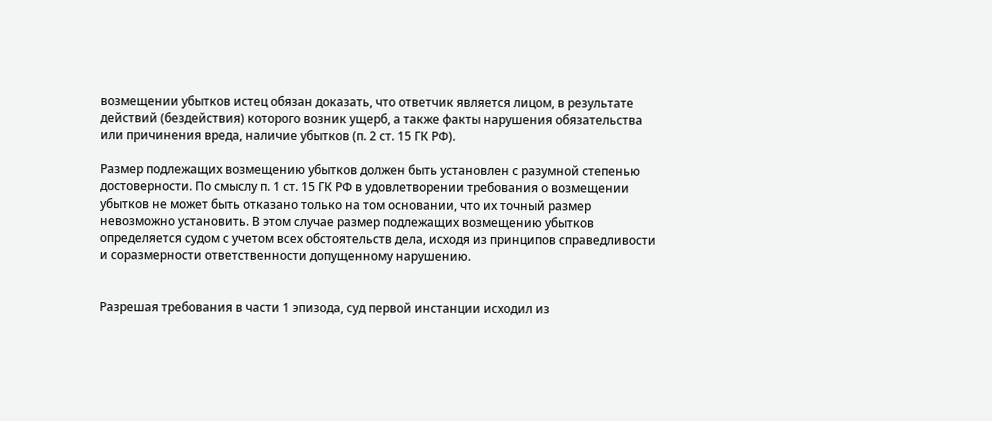возмещении убытков истец обязан доказать, что ответчик является лицом, в результате действий (бездействия) которого возник ущерб, а также факты нарушения обязательства или причинения вреда, наличие убытков (п. 2 ст. 15 ГК РФ).

Размер подлежащих возмещению убытков должен быть установлен с разумной степенью достоверности. По смыслу п. 1 ст. 15 ГК РФ в удовлетворении требования о возмещении убытков не может быть отказано только на том основании, что их точный размер невозможно установить. В этом случае размер подлежащих возмещению убытков определяется судом с учетом всех обстоятельств дела, исходя из принципов справедливости и соразмерности ответственности допущенному нарушению.


Разрешая требования в части 1 эпизода, суд первой инстанции исходил из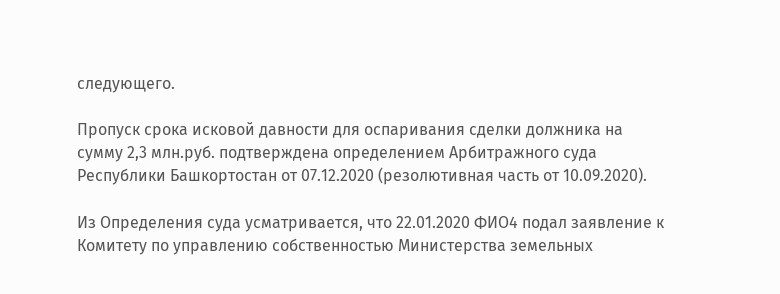следующего.

Пропуск срока исковой давности для оспаривания сделки должника на сумму 2,3 млн.руб. подтверждена определением Арбитражного суда Республики Башкортостан от 07.12.2020 (резолютивная часть от 10.09.2020).

Из Определения суда усматривается, что 22.01.2020 ФИО4 подал заявление к Комитету по управлению собственностью Министерства земельных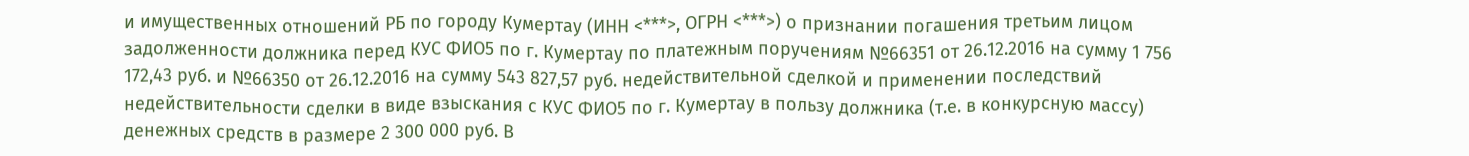и имущественных отношений РБ по городу Кумертау (ИНН <***>, ОГРН <***>) о признании погашения третьим лицом задолженности должника перед КУС ФИО5 по г. Кумертау по платежным поручениям №66351 от 26.12.2016 на сумму 1 756 172,43 руб. и №66350 от 26.12.2016 на сумму 543 827,57 руб. недействительной сделкой и применении последствий недействительности сделки в виде взыскания с КУС ФИО5 по г. Кумертау в пользу должника (т.е. в конкурсную массу) денежных средств в размере 2 300 000 руб. В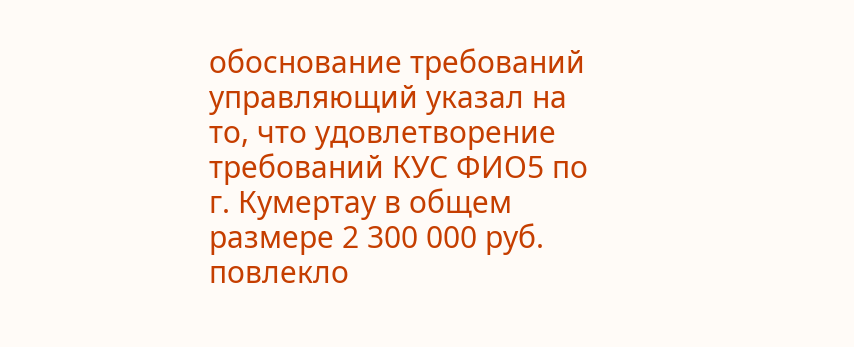обоснование требований управляющий указал на то, что удовлетворение требований КУС ФИО5 по г. Кумертау в общем размере 2 300 000 руб. повлекло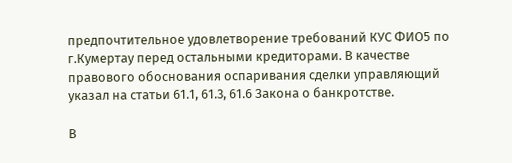предпочтительное удовлетворение требований КУС ФИО5 по г.Кумертау перед остальными кредиторами. В качестве правового обоснования оспаривания сделки управляющий указал на статьи 61.1, 61.3, 61.6 Закона о банкротстве.

В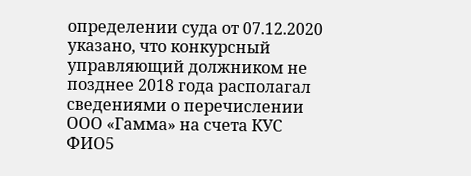определении суда от 07.12.2020 указано, что конкурсный управляющий должником не позднее 2018 года располагал сведениями о перечислении ООО «Гамма» на счета КУС ФИО5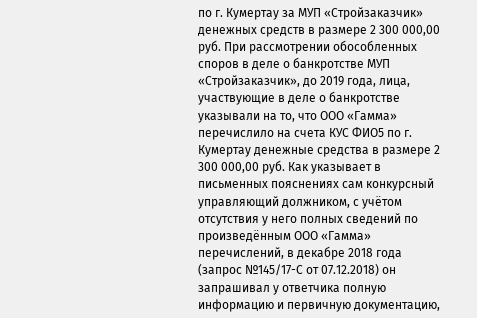по г. Кумертау за МУП «Стройзаказчик» денежных средств в размере 2 300 000,00 руб. При рассмотрении обособленных споров в деле о банкротстве МУП «Стройзаказчик», до 2019 года, лица, участвующие в деле о банкротстве указывали на то, что ООО «Гамма» перечислило на счета КУС ФИО5 по г. Кумертау денежные средства в размере 2 300 000,00 руб. Как указывает в письменных пояснениях сам конкурсный управляющий должником, с учётом отсутствия у него полных сведений по произведённым ООО «Гамма» перечислений, в декабре 2018 года (запрос №145/17-С от 07.12.2018) он запрашивал у ответчика полную информацию и первичную документацию,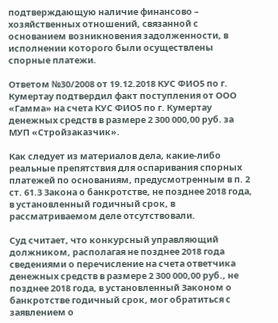подтверждающую наличие финансово – хозяйственных отношений, связанной с основанием возникновения задолженности, в исполнении которого были осуществлены спорные платежи.

Ответом №30/2008 от 19.12.2018 КУС ФИО5 по г. Кумертау подтвердил факт поступления от ООО «Гамма» на счета КУС ФИО5 по г. Кумертау денежных средств в размере 2 300 000,00 руб. за МУП «Стройзаказчик».

Как следует из материалов дела, какие-либо реальные препятствия для оспаривания спорных платежей по основаниям, предусмотренным в п. 2 ст. 61.3 Закона о банкротстве, не позднее 2018 года, в установленный годичный срок, в рассматриваемом деле отсутствовали.

Суд считает, что конкурсный управляющий должником, располагая не позднее 2018 года сведениями о перечисление на счета ответчика денежных средств в размере 2 300 000,00 руб., не позднее 2018 года, в установленный Законом о банкротстве годичный срок, мог обратиться с заявлением о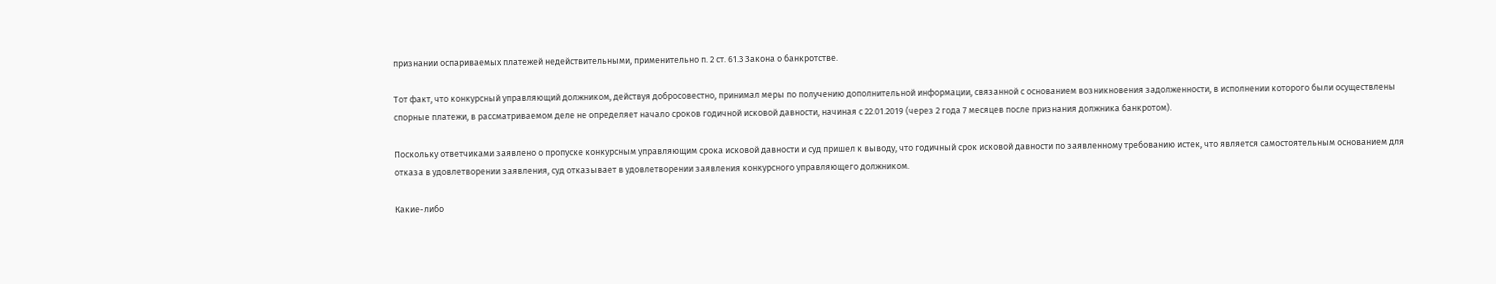признании оспариваемых платежей недействительными, применительно п. 2 ст. 61.3 Закона о банкротстве.

Тот факт, что конкурсный управляющий должником, действуя добросовестно, принимал меры по получению дополнительной информации, связанной с основанием возникновения задолженности, в исполнении которого были осуществлены спорные платежи, в рассматриваемом деле не определяет начало сроков годичной исковой давности, начиная с 22.01.2019 (через 2 года 7 месяцев после признания должника банкротом).

Поскольку ответчиками заявлено о пропуске конкурсным управляющим срока исковой давности и суд пришел к выводу, что годичный срок исковой давности по заявленному требованию истек, что является самостоятельным основанием для отказа в удовлетворении заявления, суд отказывает в удовлетворении заявления конкурсного управляющего должником.

Какие-либо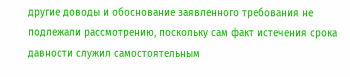другие доводы и обоснование заявленного требования не подлежали рассмотрению, поскольку сам факт истечения срока давности служил самостоятельным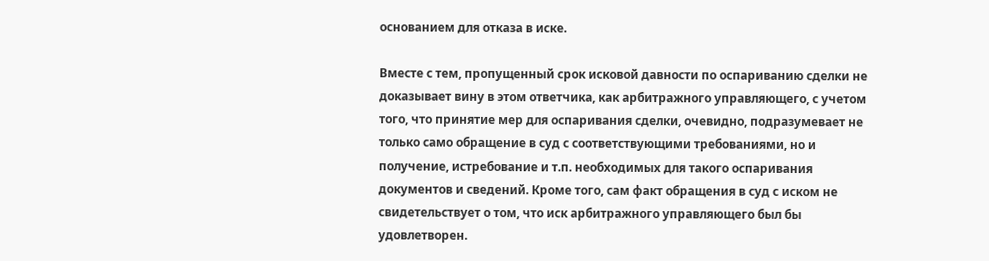основанием для отказа в иске.

Вместе с тем, пропущенный срок исковой давности по оспариванию сделки не доказывает вину в этом ответчика, как арбитражного управляющего, с учетом того, что принятие мер для оспаривания сделки, очевидно, подразумевает не только само обращение в суд с соответствующими требованиями, но и получение, истребование и т.п. необходимых для такого оспаривания документов и сведений. Кроме того, сам факт обращения в суд с иском не свидетельствует о том, что иск арбитражного управляющего был бы удовлетворен.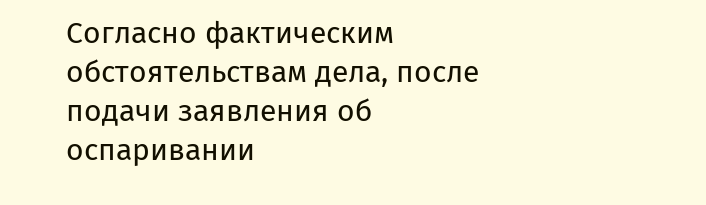Согласно фактическим обстоятельствам дела, после подачи заявления об оспаривании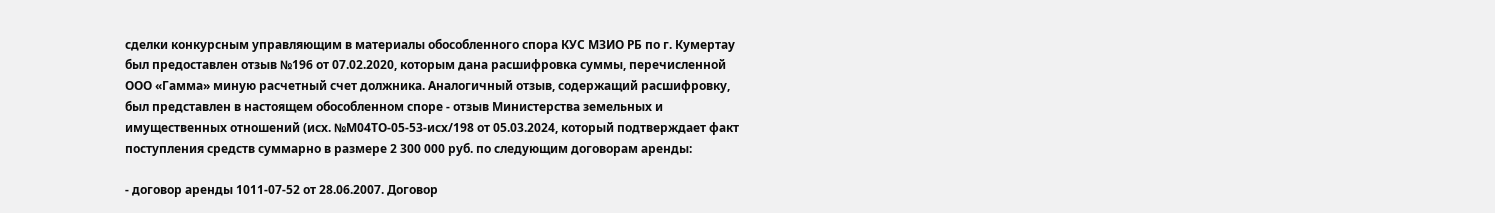сделки конкурсным управляющим в материалы обособленного спора КУС МЗИО РБ по г. Кумертау был предоставлен отзыв №196 от 07.02.2020, которым дана расшифровка суммы, перечисленной ООО «Гамма» миную расчетный счет должника. Аналогичный отзыв, содержащий расшифровку, был представлен в настоящем обособленном споре - отзыв Министерства земельных и имущественных отношений (исх. №М04ТО-05-53-исх/198 от 05.03.2024, который подтверждает факт поступления средств суммарно в размере 2 300 000 руб. по следующим договорам аренды:

- договор аренды 1011-07-52 от 28.06.2007. Договор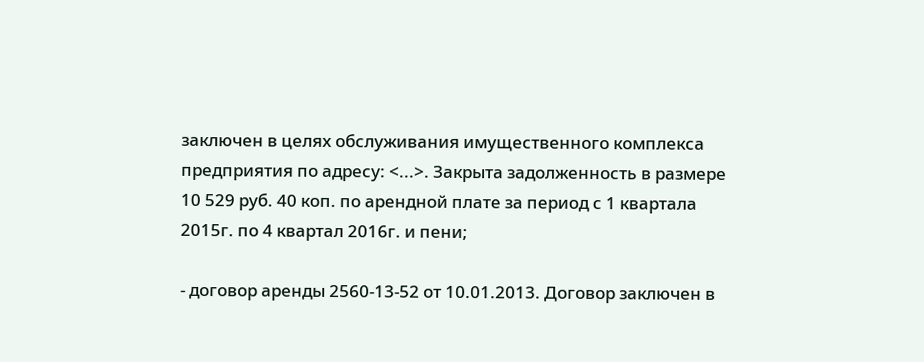заключен в целях обслуживания имущественного комплекса предприятия по адресу: <...>. Закрыта задолженность в размере 10 529 руб. 40 коп. по арендной плате за период с 1 квартала 2015г. по 4 квартал 2016г. и пени;

- договор аренды 2560-13-52 от 10.01.2013. Договор заключен в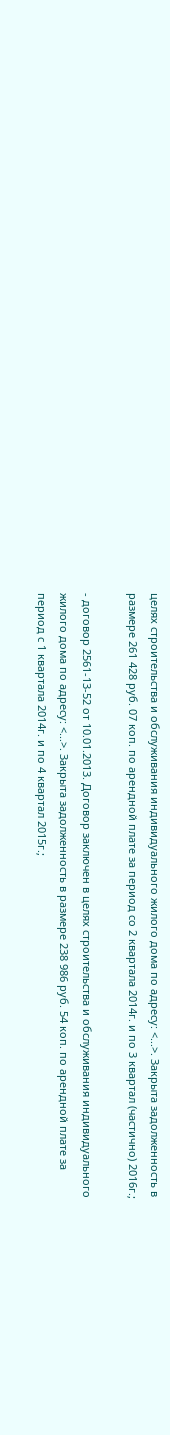целях строительства и обслуживания индивидуального жилого дома по адресу: <...>. Закрыта задолженность в размере 261 428 руб. 07 коп. по арендной плате за период со 2 квартала 2014г. и по 3 квартал (частично) 2016г.;

- договор 2561-13-52 от 10.01.2013. Договор заключен в целях строительства и обслуживания индивидуального жилого дома по адресу: <...>. Закрыта задолженность в размере 238 986 руб. 54 коп. по арендной плате за период с 1 квартала 2014г. и по 4 квартал 2015г.;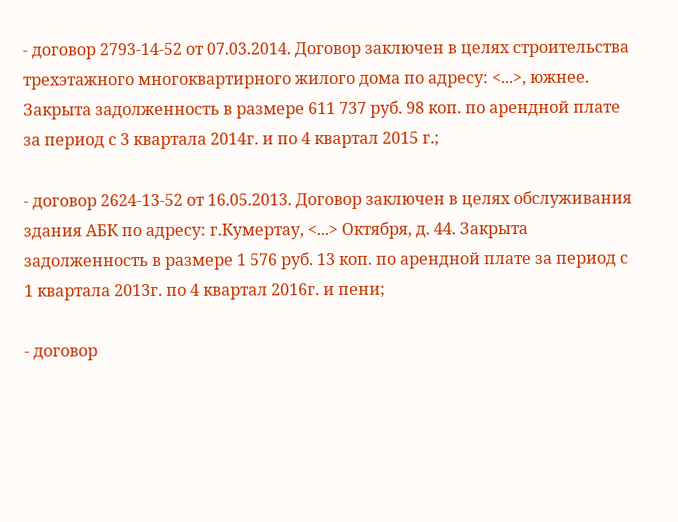- договор 2793-14-52 от 07.03.2014. Договор заключен в целях строительства трехэтажного многоквартирного жилого дома по адресу: <...>, южнее. Закрыта задолженность в размере 611 737 руб. 98 коп. по арендной плате за период с 3 квартала 2014г. и по 4 квартал 2015 г.;

- договор 2624-13-52 от 16.05.2013. Договор заключен в целях обслуживания здания АБК по адресу: г.Кумертау, <...> Октября, д. 44. Закрыта задолженность в размере 1 576 руб. 13 коп. по арендной плате за период с 1 квартала 2013г. по 4 квартал 2016г. и пени;

- договор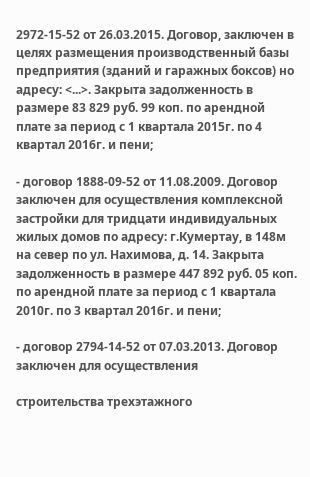2972-15-52 от 26.03.2015. Договор, заключен в целях размещения производственный базы предприятия (зданий и гаражных боксов) но адресу: <...>. Закрыта задолженность в размере 83 829 руб. 99 коп. по арендной плате за период с 1 квартала 2015г. по 4 квартал 2016г. и пени;

- договор 1888-09-52 от 11.08.2009. Договор заключен для осуществления комплексной застройки для тридцати индивидуальных жилых домов по адресу: г.Кумертау, в 148м на север по ул. Нахимова, д. 14. Закрыта задолженность в размере 447 892 руб. 05 коп. по арендной плате за период с 1 квартала 2010г. по 3 квартал 2016г. и пени;

- договор 2794-14-52 от 07.03.2013. Договор заключен для осуществления

строительства трехэтажного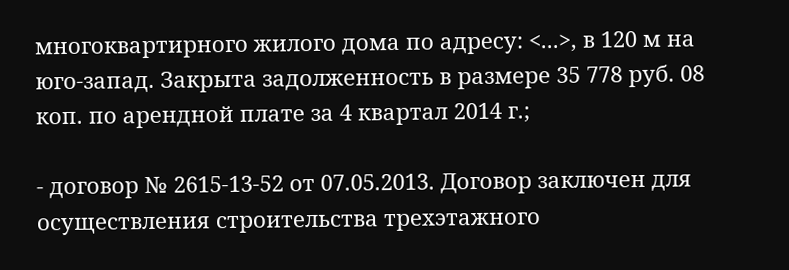многоквартирного жилого дома по адресу: <...>, в 120 м на юго-запад. Закрыта задолженность в размере 35 778 руб. 08 коп. по арендной плате за 4 квартал 2014 г.;

- договор № 2615-13-52 от 07.05.2013. Договор заключен для осуществления строительства трехэтажного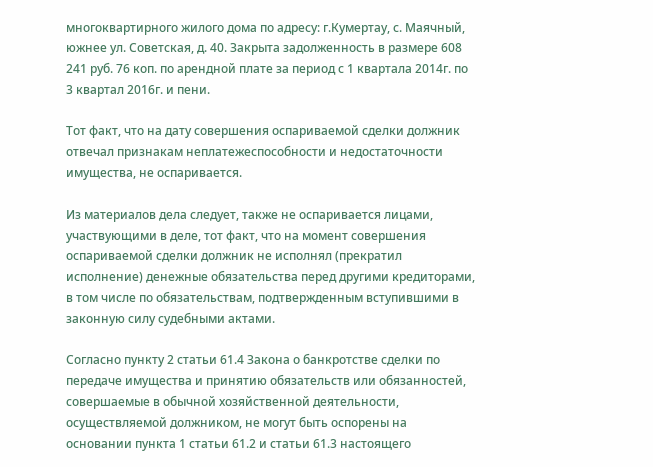многоквартирного жилого дома по адресу: г.Кумертау, с. Маячный, южнее ул. Советская, д. 40. Закрыта задолженность в размере 608 241 руб. 76 коп. по арендной плате за период с 1 квартала 2014г. по 3 квартал 2016г. и пени.

Тот факт, что на дату совершения оспариваемой сделки должник отвечал признакам неплатежеспособности и недостаточности имущества, не оспаривается.

Из материалов дела следует, также не оспаривается лицами, участвующими в деле, тот факт, что на момент совершения оспариваемой сделки должник не исполнял (прекратил исполнение) денежные обязательства перед другими кредиторами, в том числе по обязательствам, подтвержденным вступившими в законную силу судебными актами.

Согласно пункту 2 статьи 61.4 Закона о банкротстве сделки по передаче имущества и принятию обязательств или обязанностей, совершаемые в обычной хозяйственной деятельности, осуществляемой должником, не могут быть оспорены на основании пункта 1 статьи 61.2 и статьи 61.3 настоящего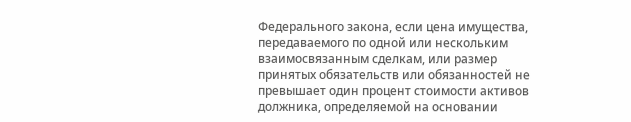Федерального закона, если цена имущества, передаваемого по одной или нескольким взаимосвязанным сделкам, или размер принятых обязательств или обязанностей не превышает один процент стоимости активов должника, определяемой на основании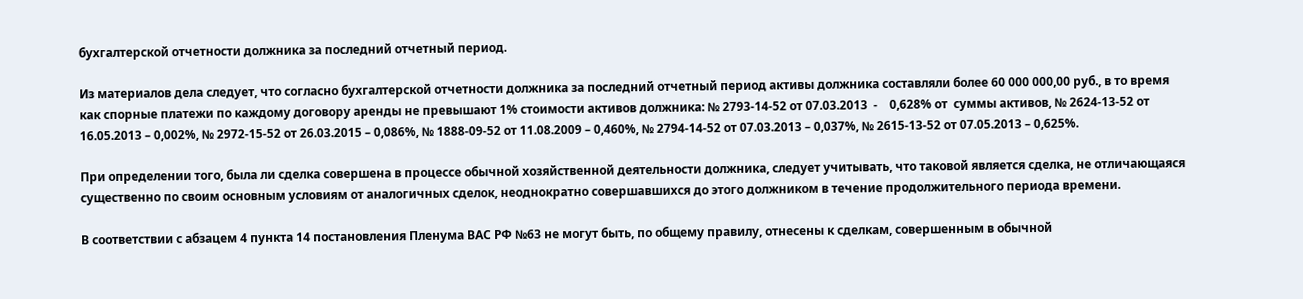бухгалтерской отчетности должника за последний отчетный период.

Из материалов дела следует, что согласно бухгалтерской отчетности должника за последний отчетный период активы должника составляли более 60 000 000,00 руб., в то время как спорные платежи по каждому договору аренды не превышают 1% стоимости активов должника: № 2793-14-52 от 07.03.2013  -    0,628% от  суммы активов, № 2624-13-52 от 16.05.2013 – 0,002%, № 2972-15-52 от 26.03.2015 – 0,086%, № 1888-09-52 от 11.08.2009 – 0,460%, № 2794-14-52 от 07.03.2013 – 0,037%, № 2615-13-52 от 07.05.2013 – 0,625%.

При определении того, была ли сделка совершена в процессе обычной хозяйственной деятельности должника, следует учитывать, что таковой является сделка, не отличающаяся существенно по своим основным условиям от аналогичных сделок, неоднократно совершавшихся до этого должником в течение продолжительного периода времени.

В соответствии с абзацем 4 пункта 14 постановления Пленума ВАС РФ №63 не могут быть, по общему правилу, отнесены к сделкам, совершенным в обычной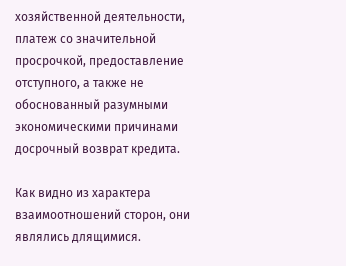хозяйственной деятельности, платеж со значительной просрочкой, предоставление отступного, а также не обоснованный разумными экономическими причинами досрочный возврат кредита.

Как видно из характера взаимоотношений сторон, они являлись длящимися.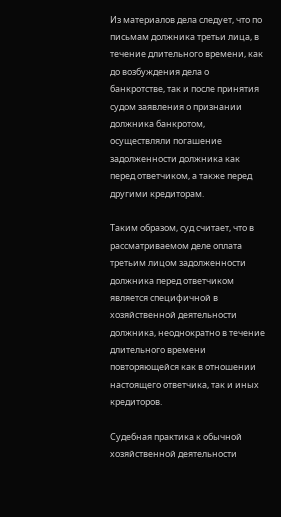Из материалов дела следует, что по письмам должника третьи лица, в течение длительного времени, как до возбуждения дела о банкротстве, так и после принятия судом заявления о признании должника банкротом, осуществляли погашение задолженности должника как перед ответчиком, а также перед другими кредиторам.

Таким образом, суд считает, что в рассматриваемом деле оплата третьим лицом задолженности должника перед ответчиком является специфичной в хозяйственной деятельности должника, неоднократно в течение длительного времени повторяющейся как в отношении настоящего ответчика, так и иных кредиторов.

Судебная практика к обычной хозяйственной деятельности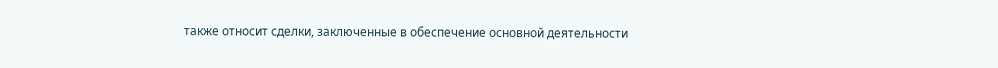также относит сделки, заключенные в обеспечение основной деятельности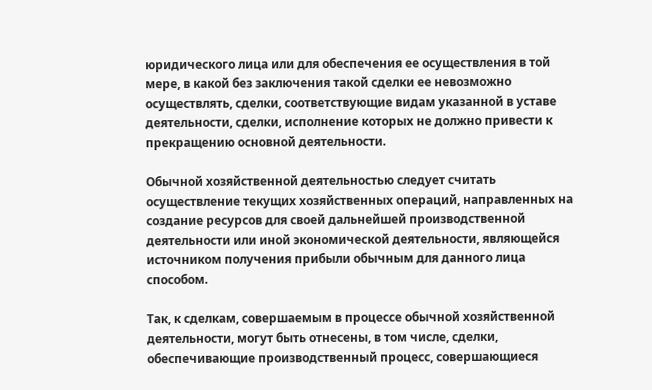юридического лица или для обеспечения ее осуществления в той мере, в какой без заключения такой сделки ее невозможно осуществлять, сделки, соответствующие видам указанной в уставе деятельности, сделки, исполнение которых не должно привести к прекращению основной деятельности.

Обычной хозяйственной деятельностью следует считать осуществление текущих хозяйственных операций, направленных на создание ресурсов для своей дальнейшей производственной деятельности или иной экономической деятельности, являющейся источником получения прибыли обычным для данного лица способом.

Так, к сделкам, совершаемым в процессе обычной хозяйственной деятельности, могут быть отнесены, в том числе, сделки, обеспечивающие производственный процесс, совершающиеся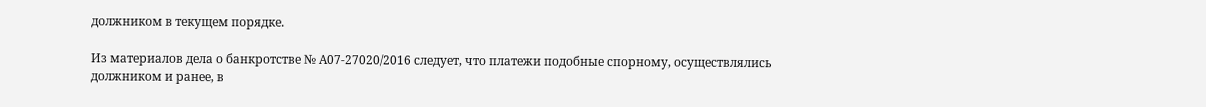должником в текущем порядке.

Из материалов дела о банкротстве № А07-27020/2016 следует, что платежи подобные спорному, осуществлялись должником и ранее, в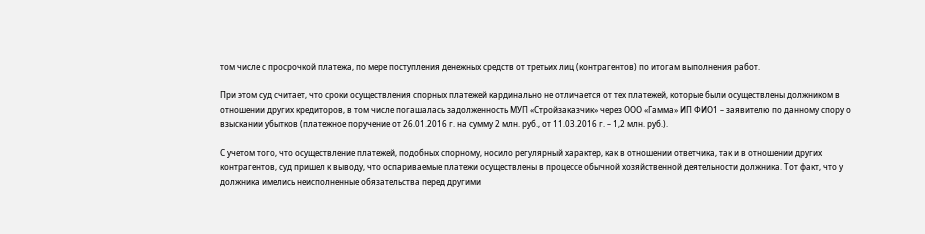том числе с просрочкой платежа, по мере поступления денежных средств от третьих лиц (контрагентов) по итогам выполнения работ.

При этом суд считает, что сроки осуществления спорных платежей кардинально не отличается от тех платежей, которые были осуществлены должником в отношении других кредиторов, в том числе погашалась задолженность МУП «Стройзаказчик» через ООО «Гамма» ИП ФИО1 – заявителю по данному спору о взыскании убытков (платежное поручение от 26.01.2016 г. на сумму 2 млн. руб., от 11.03.2016 г. – 1,2 млн. руб.).

С учетом того, что осуществление платежей, подобных спорному, носило регулярный характер, как в отношении ответчика, так и в отношении других контрагентов, суд пришел к выводу, что оспариваемые платежи осуществлены в процессе обычной хозяйственной деятельности должника. Тот факт, что у должника имелись неисполненные обязательства перед другими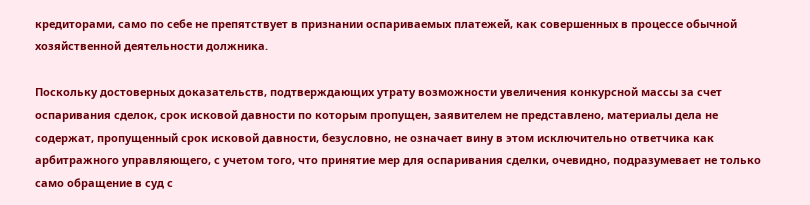кредиторами, само по себе не препятствует в признании оспариваемых платежей, как совершенных в процессе обычной хозяйственной деятельности должника.

Поскольку достоверных доказательств, подтверждающих утрату возможности увеличения конкурсной массы за счет оспаривания сделок, срок исковой давности по которым пропущен, заявителем не представлено, материалы дела не содержат, пропущенный срок исковой давности, безусловно, не означает вину в этом исключительно ответчика как арбитражного управляющего, с учетом того, что принятие мер для оспаривания сделки, очевидно, подразумевает не только само обращение в суд с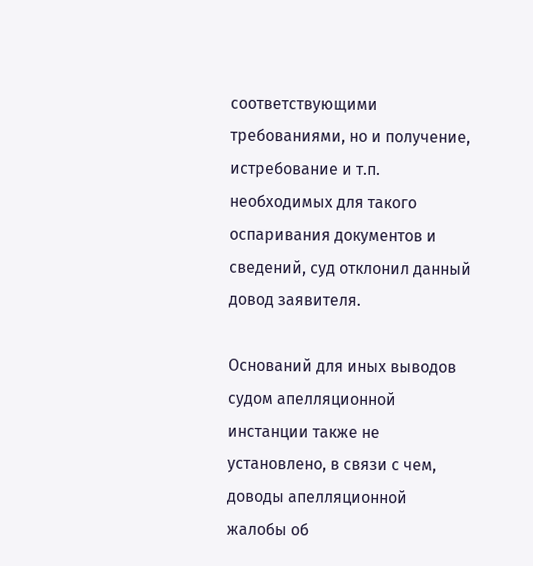соответствующими требованиями, но и получение, истребование и т.п. необходимых для такого оспаривания документов и сведений, суд отклонил данный довод заявителя.

Оснований для иных выводов судом апелляционной инстанции также не установлено, в связи с чем, доводы апелляционной жалобы об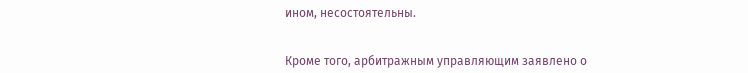ином, несостоятельны.


Кроме того, арбитражным управляющим заявлено о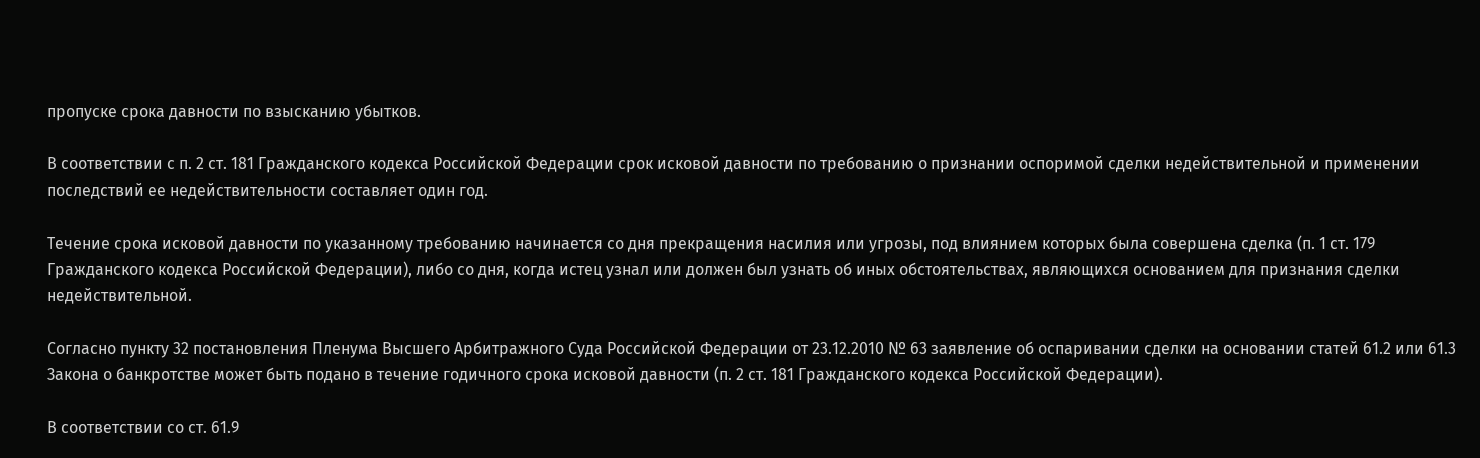пропуске срока давности по взысканию убытков.

В соответствии с п. 2 ст. 181 Гражданского кодекса Российской Федерации срок исковой давности по требованию о признании оспоримой сделки недействительной и применении последствий ее недействительности составляет один год.

Течение срока исковой давности по указанному требованию начинается со дня прекращения насилия или угрозы, под влиянием которых была совершена сделка (п. 1 ст. 179 Гражданского кодекса Российской Федерации), либо со дня, когда истец узнал или должен был узнать об иных обстоятельствах, являющихся основанием для признания сделки недействительной.

Согласно пункту 32 постановления Пленума Высшего Арбитражного Суда Российской Федерации от 23.12.2010 № 63 заявление об оспаривании сделки на основании статей 61.2 или 61.3 Закона о банкротстве может быть подано в течение годичного срока исковой давности (п. 2 ст. 181 Гражданского кодекса Российской Федерации).

В соответствии со ст. 61.9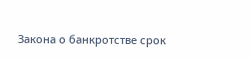Закона о банкротстве срок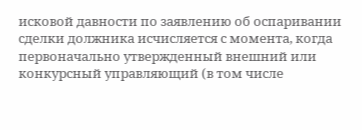исковой давности по заявлению об оспаривании сделки должника исчисляется с момента, когда первоначально утвержденный внешний или конкурсный управляющий (в том числе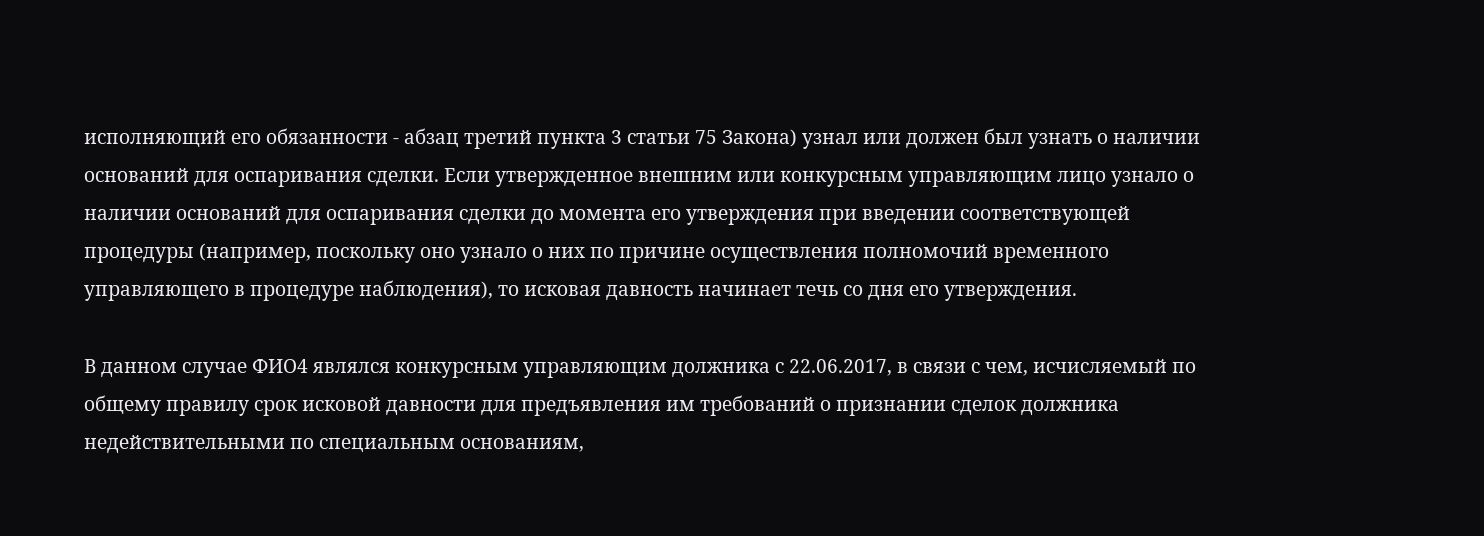исполняющий его обязанности - абзац третий пункта 3 статьи 75 Закона) узнал или должен был узнать о наличии оснований для оспаривания сделки. Если утвержденное внешним или конкурсным управляющим лицо узнало о наличии оснований для оспаривания сделки до момента его утверждения при введении соответствующей процедуры (например, поскольку оно узнало о них по причине осуществления полномочий временного управляющего в процедуре наблюдения), то исковая давность начинает течь со дня его утверждения.

В данном случае ФИО4 являлся конкурсным управляющим должника с 22.06.2017, в связи с чем, исчисляемый по общему правилу срок исковой давности для предъявления им требований о признании сделок должника недействительными по специальным основаниям,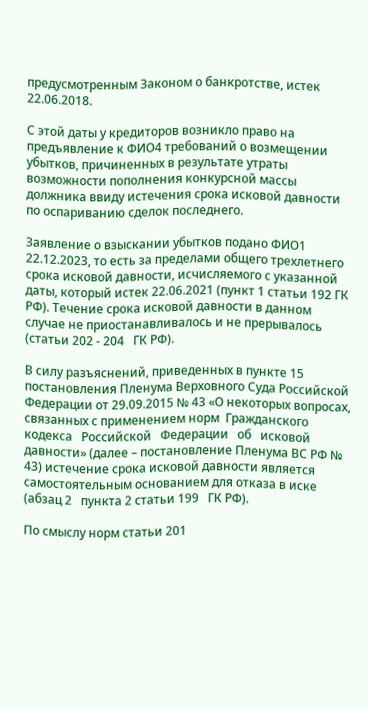предусмотренным Законом о банкротстве, истек  22.06.2018.

С этой даты у кредиторов возникло право на предъявление к ФИО4 требований о возмещении убытков, причиненных в результате утраты возможности пополнения конкурсной массы должника ввиду истечения срока исковой давности по оспариванию сделок последнего.

Заявление о взыскании убытков подано ФИО1 22.12.2023, то есть за пределами общего трехлетнего срока исковой давности, исчисляемого с указанной даты, который истек 22.06.2021 (пункт 1 статьи 192 ГК РФ). Течение срока исковой давности в данном случае не приостанавливалось и не прерывалось (статьи 202 - 204   ГК РФ).

В силу разъяснений, приведенных в пункте 15 постановления Пленума Верховного Суда Российской Федерации от 29.09.2015 № 43 «О некоторых вопросах, связанных с применением норм  Гражданского   кодекса   Российской   Федерации   об   исковой   давности» (далее – постановление Пленума ВС РФ № 43) истечение срока исковой давности является самостоятельным основанием для отказа в иске (абзац 2   пункта 2 статьи 199   ГК РФ).

По смыслу норм статьи 201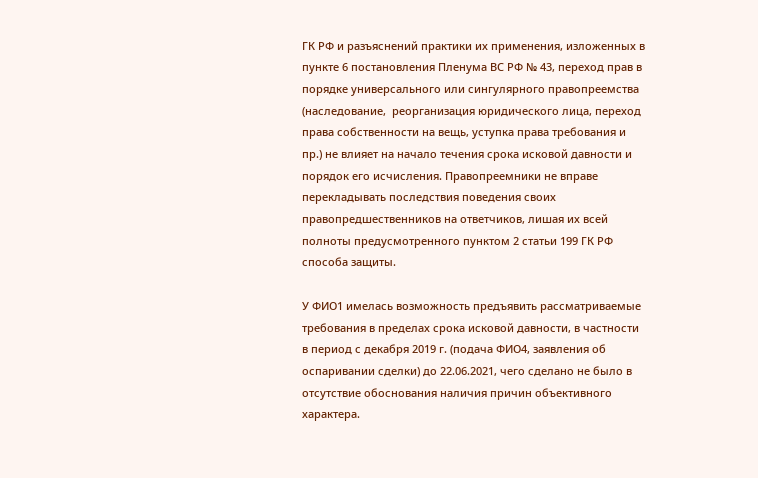ГК РФ и разъяснений практики их применения, изложенных в пункте 6 постановления Пленума ВС РФ № 43, переход прав в порядке универсального или сингулярного правопреемства (наследование,  реорганизация юридического лица, переход права собственности на вещь, уступка права требования и пр.) не влияет на начало течения срока исковой давности и порядок его исчисления. Правопреемники не вправе перекладывать последствия поведения своих правопредшественников на ответчиков, лишая их всей полноты предусмотренного пунктом 2 статьи 199 ГК РФ способа защиты.

У ФИО1 имелась возможность предъявить рассматриваемые требования в пределах срока исковой давности, в частности в период с декабря 2019 г. (подача ФИО4, заявления об оспаривании сделки) до 22.06.2021, чего сделано не было в отсутствие обоснования наличия причин объективного характера.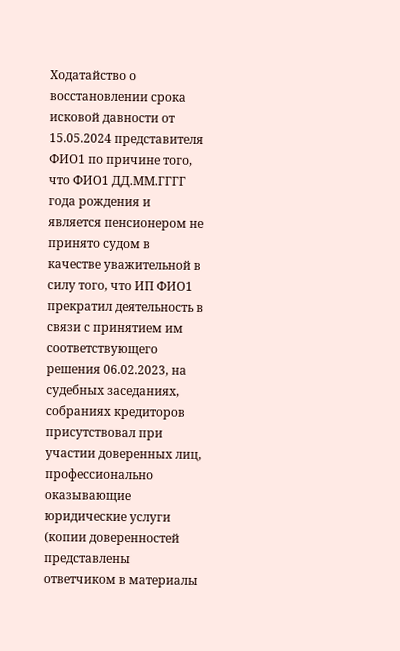Ходатайство о восстановлении срока исковой давности от 15.05.2024 представителя ФИО1 по причине того, что ФИО1 ДД.ММ.ГГГГ года рождения и является пенсионером не принято судом в качестве уважительной в силу того, что ИП ФИО1 прекратил деятельность в связи с принятием им соответствующего решения 06.02.2023, на судебных заседаниях, собраниях кредиторов присутствовал при участии доверенных лиц, профессионально оказывающие юридические услуги (копии доверенностей представлены ответчиком в материалы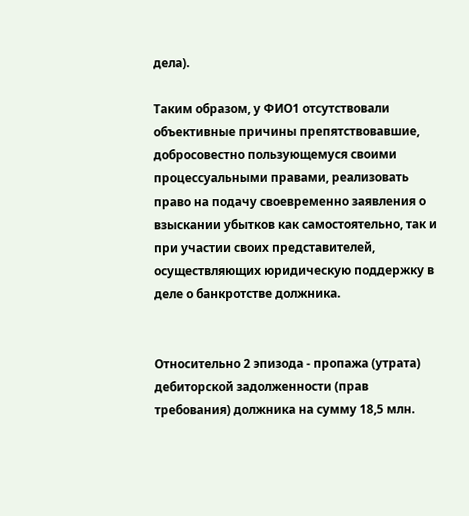дела).

Таким образом, у ФИО1 отсутствовали объективные причины препятствовавшие, добросовестно пользующемуся своими процессуальными правами, реализовать право на подачу своевременно заявления о взыскании убытков как самостоятельно, так и при участии своих представителей, осуществляющих юридическую поддержку в деле о банкротстве должника.


Относительно 2 эпизода - пропажа (утрата) дебиторской задолженности (прав требования) должника на сумму 18,5 млн.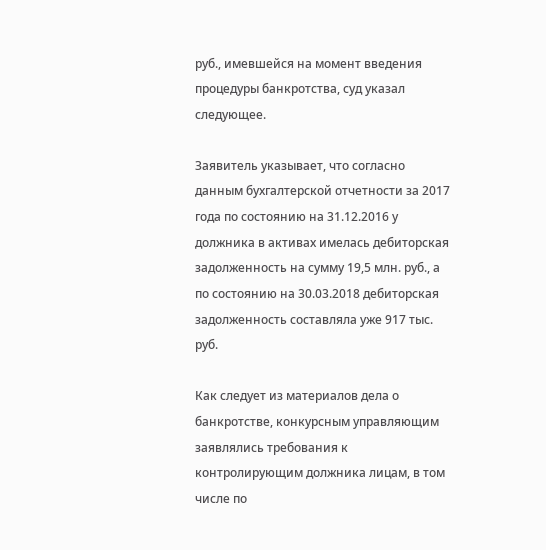руб., имевшейся на момент введения процедуры банкротства, суд указал следующее.

Заявитель указывает, что согласно данным бухгалтерской отчетности за 2017 года по состоянию на 31.12.2016 у должника в активах имелась дебиторская задолженность на сумму 19,5 млн. руб., а по состоянию на 30.03.2018 дебиторская задолженность составляла уже 917 тыс. руб.

Как следует из материалов дела о банкротстве, конкурсным управляющим заявлялись требования к контролирующим должника лицам, в том числе по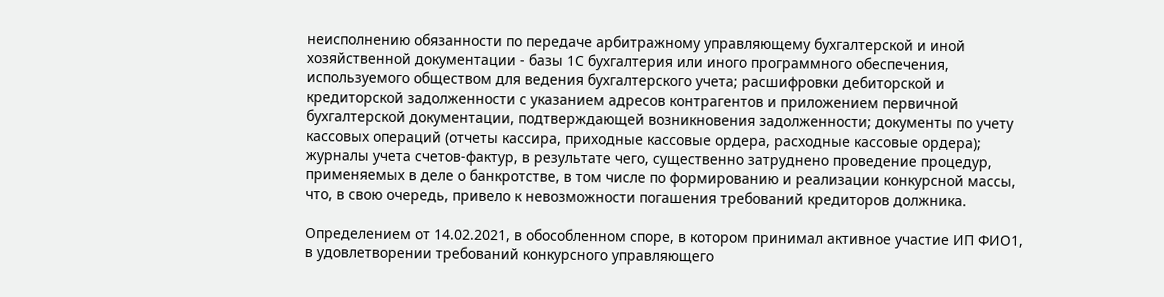неисполнению обязанности по передаче арбитражному управляющему бухгалтерской и иной хозяйственной документации - базы 1С бухгалтерия или иного программного обеспечения, используемого обществом для ведения бухгалтерского учета; расшифровки дебиторской и кредиторской задолженности с указанием адресов контрагентов и приложением первичной бухгалтерской документации, подтверждающей возникновения задолженности; документы по учету кассовых операций (отчеты кассира, приходные кассовые ордера, расходные кассовые ордера); журналы учета счетов-фактур, в результате чего, существенно затруднено проведение процедур, применяемых в деле о банкротстве, в том числе по формированию и реализации конкурсной массы, что, в свою очередь, привело к невозможности погашения требований кредиторов должника.

Определением от 14.02.2021, в обособленном споре, в котором принимал активное участие ИП ФИО1, в удовлетворении требований конкурсного управляющего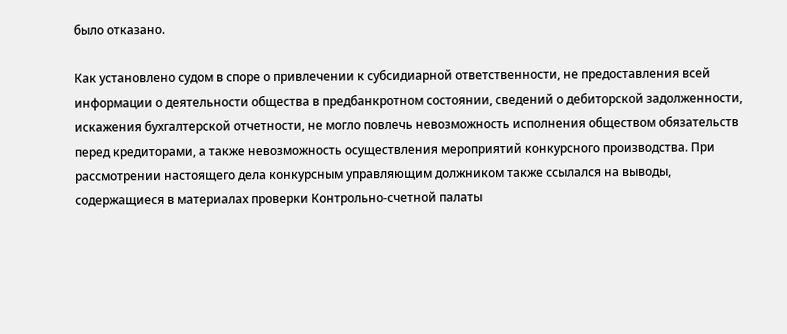было отказано.

Как установлено судом в споре о привлечении к субсидиарной ответственности, не предоставления всей информации о деятельности общества в предбанкротном состоянии, сведений о дебиторской задолженности, искажения бухгалтерской отчетности, не могло повлечь невозможность исполнения обществом обязательств перед кредиторами, а также невозможность осуществления мероприятий конкурсного производства. При рассмотрении настоящего дела конкурсным управляющим должником также ссылался на выводы, содержащиеся в материалах проверки Контрольно-счетной палаты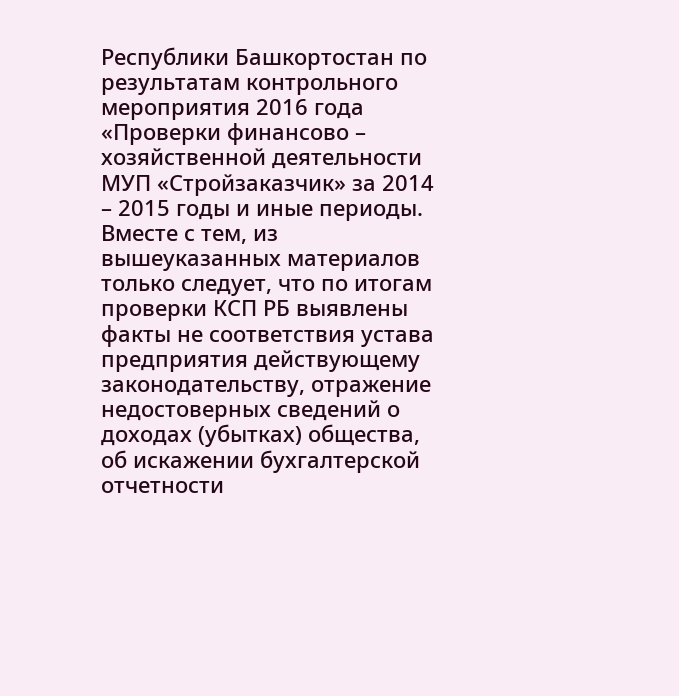Республики Башкортостан по результатам контрольного мероприятия 2016 года «Проверки финансово – хозяйственной деятельности МУП «Стройзаказчик» за 2014 – 2015 годы и иные периоды. Вместе с тем, из вышеуказанных материалов только следует, что по итогам проверки КСП РБ выявлены факты не соответствия устава предприятия действующему законодательству, отражение недостоверных сведений о доходах (убытках) общества, об искажении бухгалтерской отчетности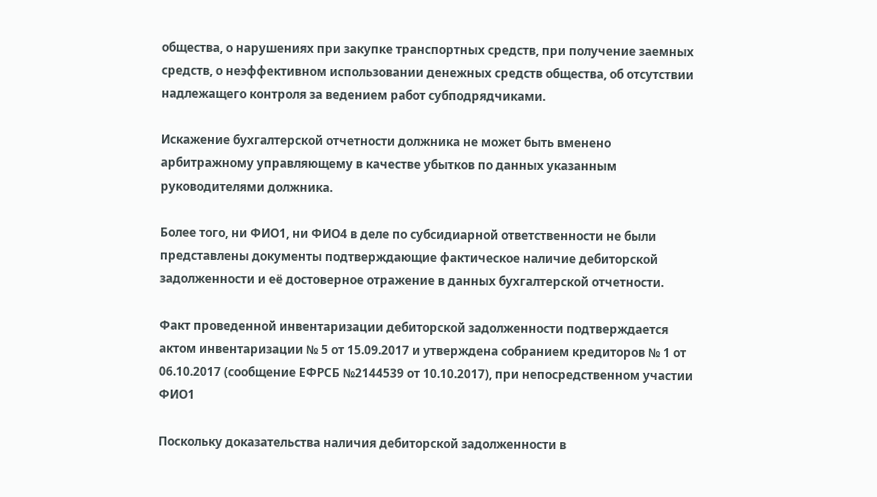общества, о нарушениях при закупке транспортных средств, при получение заемных средств, о неэффективном использовании денежных средств общества, об отсутствии надлежащего контроля за ведением работ субподрядчиками.

Искажение бухгалтерской отчетности должника не может быть вменено арбитражному управляющему в качестве убытков по данных указанным руководителями должника.

Более того, ни ФИО1, ни ФИО4 в деле по субсидиарной ответственности не были представлены документы подтверждающие фактическое наличие дебиторской задолженности и её достоверное отражение в данных бухгалтерской отчетности.

Факт проведенной инвентаризации дебиторской задолженности подтверждается актом инвентаризации № 5 от 15.09.2017 и утверждена собранием кредиторов № 1 от 06.10.2017 (сообщение ЕФРСБ №2144539 от 10.10.2017), при непосредственном участии ФИО1

Поскольку доказательства наличия дебиторской задолженности в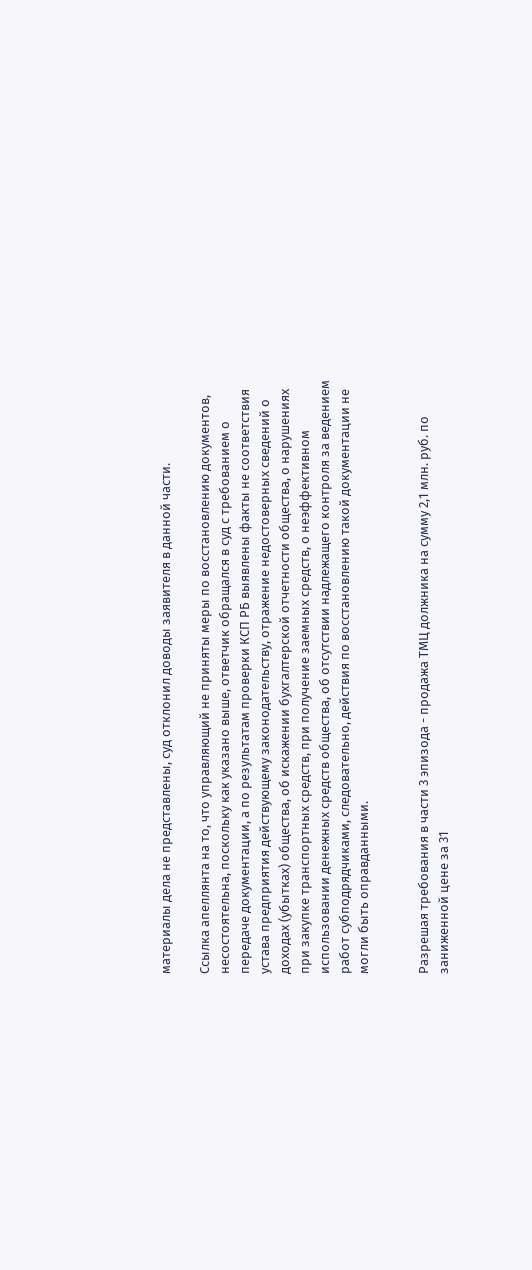материалы дела не представлены, суд отклонил доводы заявителя в данной части.

Ссылка апеллянта на то, что управляющий не приняты меры по восстановлению документов, несостоятельна, поскольку как указано выше, ответчик обращался в суд с требованием о передаче документации, а по результатам проверки КСП РБ выявлены факты не соответствия устава предприятия действующему законодательству, отражение недостоверных сведений о доходах (убытках) общества, об искажении бухгалтерской отчетности общества, о нарушениях при закупке транспортных средств, при получение заемных средств, о неэффективном использовании денежных средств общества, об отсутствии надлежащего контроля за ведением работ субподрядчиками, следовательно, действия по восстановлению такой документации не могли быть оправданными.


Разрешая требования в части 3 эпизода - продажа ТМЦ должника на сумму 2,1 млн. руб. по заниженной цене за 31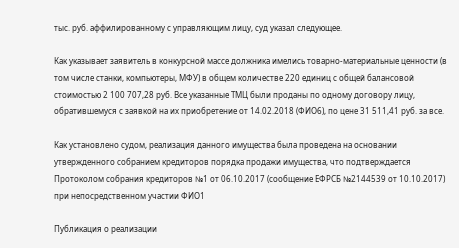тыс. руб. аффилированному с управляющим лицу, суд указал следующее.

Как указывает заявитель в конкурсной массе должника имелись товарно-материальные ценности (в том числе станки, компьютеры, МФУ) в общем количестве 220 единиц с общей балансовой стоимостью 2 100 707,28 руб. Все указанные ТМЦ были проданы по одному договору лицу, обратившемуся с заявкой на их приобретение от 14.02.2018 (ФИО6), по цене 31 511,41 руб. за все.

Как установлено судом, реализация данного имущества была проведена на основании утвержденного собранием кредиторов порядка продажи имущества, что подтверждается Протоколом собрания кредиторов №1 от 06.10.2017 (сообщение ЕФРСБ №2144539 от 10.10.2017) при непосредственном участии ФИО1

Публикация о реализации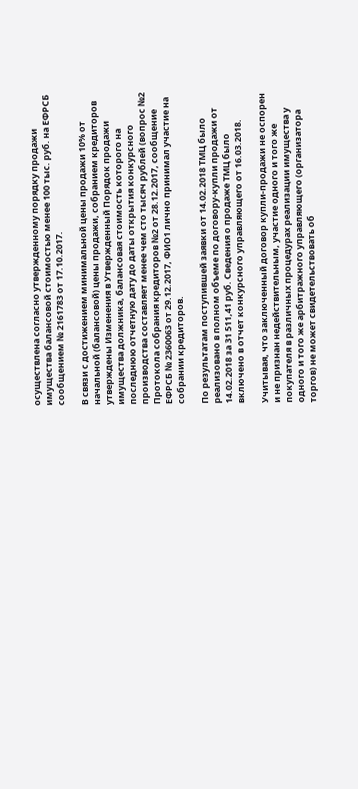осуществлена согласно утвержденному порядку продажи имущества балансовой стоимостью менее 100 тыс. руб. на ЕФРСБ сообщением № 2161783 от 17.10.2017.

В связи с достижением минимальной цены продажи 10% от начальной (балансовой) цены продажи, собранием кредиторов утверждены Изменения в Утвержденный Порядок продажи имущества должника, балансовая стоимость которого на последнюю отчетную дату до даты открытия конкурсного производства составляет менее чем сто тысяч рублей (вопрос №2 Протокола собрания кредиторов №2 от 28.12.2017, сообщение ЕФРСБ № 2360063 от 29.12.2017, ФИО1 лично принимал участие на собрании кредиторов.

По результатам поступившей заявки от 14.02.2018 ТМЦ было реализовано в полном объеме по договору-купли продажи от 14.02.2018 за 31 511,41 руб. Сведения о продаже ТМЦ было включено в отчет конкурсного управляющего от 16.03.2018.

Учитывая, что заключенный договор купли-продажи не оспорен и не признан недействительным, участие одного и того же покупателя в различных процедурах реализации имущества у одного и того же арбитражного управляющего (организатора торгов) не может свидетельствовать об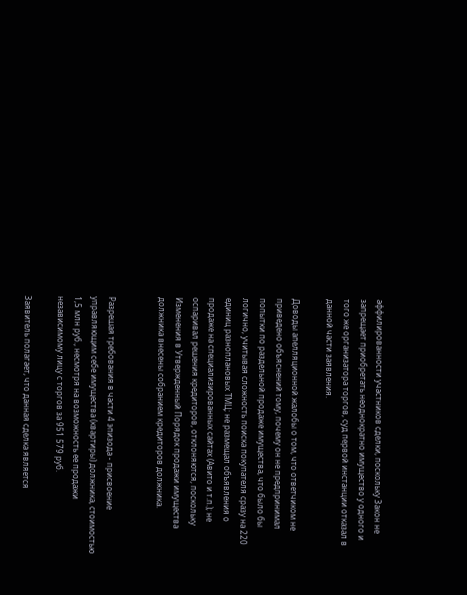аффилированности участников сделки, поскольку Закон не запрещает приобретать неоднократно имущество у одного и того же организатора торгов, суд первой инстанции отказал в данной части заявления.

Доводы апелляционной жалобы о том, что ответчиком не приведено объяснений тому, почему он не предпринимал попытки по раздельной продаже имущества, что было бы логично, учитывая сложность поиска покупателя сразу на 220 единиц разноплановых ТМЦ; не размещал объявления о продаже на специализированных сайтах (Авито и т.п.); не оспаривал решения кредиторов, отклоняются, поскольку Изменения в Утвержденный Порядок продажи имущества должника внесены собранием кредиторов должника.


Разрешая требования в части 4 эпизода - присвоение управляющим себе имущества (квартиры) должника, стоимостью 1,5 млн руб., несмотря на возможность ее продажи независимому лицу с торгов за 951 579 руб.

Заявитель полагает, что данная сделка является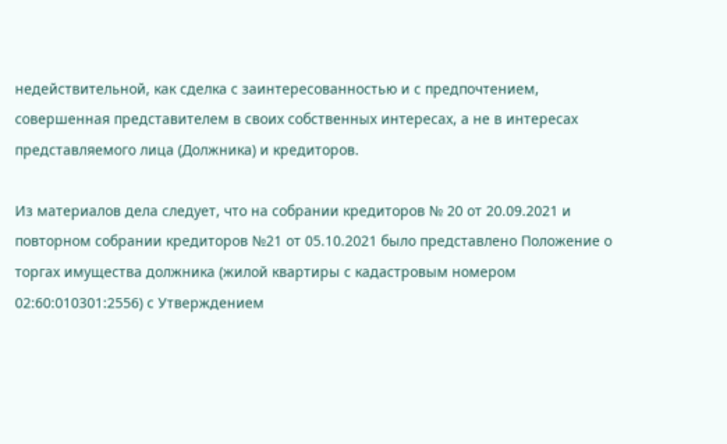недействительной, как сделка с заинтересованностью и с предпочтением, совершенная представителем в своих собственных интересах, а не в интересах представляемого лица (Должника) и кредиторов.

Из материалов дела следует, что на собрании кредиторов № 20 от 20.09.2021 и повторном собрании кредиторов №21 от 05.10.2021 было представлено Положение о торгах имущества должника (жилой квартиры с кадастровым номером 02:60:010301:2556) с Утверждением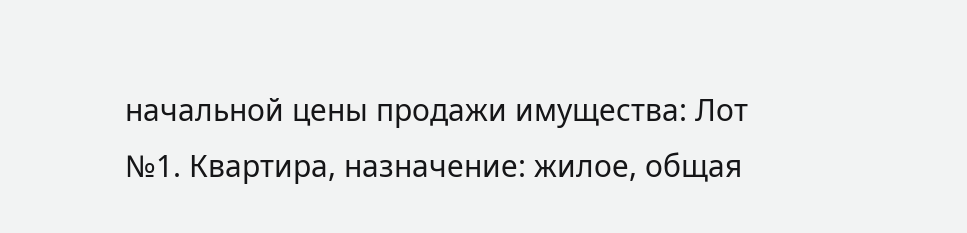начальной цены продажи имущества: Лот №1. Квартира, назначение: жилое, общая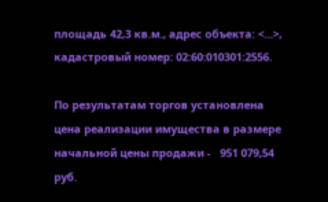площадь 42,3 кв.м., адрес объекта: <...>, кадастровый номер: 02:60:010301:2556.

По результатам торгов установлена цена реализации имущества в размере начальной цены продажи -   951 079,54 руб.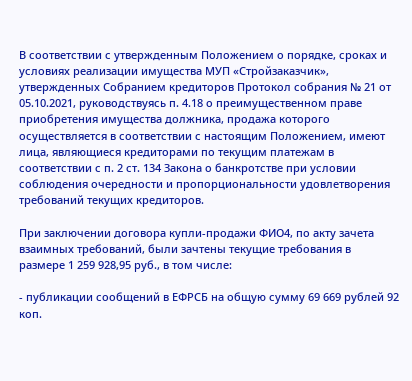В соответствии с утвержденным Положением о порядке, сроках и условиях реализации имущества МУП «Стройзаказчик», утвержденных Собранием кредиторов Протокол собрания № 21 от 05.10.2021, руководствуясь п. 4.18 о преимущественном праве приобретения имущества должника, продажа которого осуществляется в соответствии с настоящим Положением, имеют лица, являющиеся кредиторами по текущим платежам в соответствии с п. 2 ст. 134 Закона о банкротстве при условии соблюдения очередности и пропорциональности удовлетворения требований текущих кредиторов.

При заключении договора купли-продажи ФИО4, по акту зачета взаимных требований, были зачтены текущие требования в размере 1 259 928,95 руб., в том числе:

- публикации сообщений в ЕФРСБ на общую сумму 69 669 рублей 92 коп.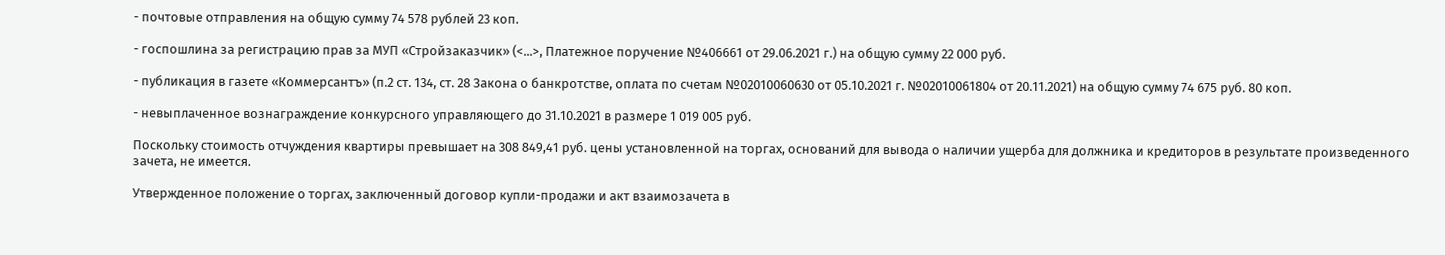- почтовые отправления на общую сумму 74 578 рублей 23 коп.

- госпошлина за регистрацию прав за МУП «Стройзаказчик» (<...>, Платежное поручение №406661 от 29.06.2021 г.) на общую сумму 22 000 руб.

- публикация в газете «Коммерсантъ» (п.2 ст. 134, ст. 28 Закона о банкротстве, оплата по счетам №02010060630 от 05.10.2021 г. №02010061804 от 20.11.2021) на общую сумму 74 675 руб. 80 коп.

- невыплаченное вознаграждение конкурсного управляющего до 31.10.2021 в размере 1 019 005 руб.

Поскольку стоимость отчуждения квартиры превышает на 308 849,41 руб. цены установленной на торгах, оснований для вывода о наличии ущерба для должника и кредиторов в результате произведенного зачета, не имеется.

Утвержденное положение о торгах, заключенный договор купли-продажи и акт взаимозачета в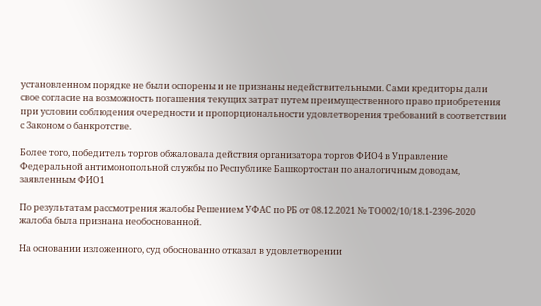установленном порядке не были оспорены и не признаны недействительными. Сами кредиторы дали свое согласие на возможность погашения текущих затрат путем преимущественного право приобретения при условии соблюдения очередности и пропорциональности удовлетворения требований в соответствии с Законом о банкротстве.

Более того, победитель торгов обжаловала действия организатора торгов ФИО4 в Управление Федеральной антимонопольной службы по Республике Башкортостан по аналогичным доводам, заявленным ФИО1

По результатам рассмотрения жалобы Решением УФАС по РБ от 08.12.2021 № ТО002/10/18.1-2396-2020 жалоба была признана необоснованной.

На основании изложенного, суд обоснованно отказал в удовлетворении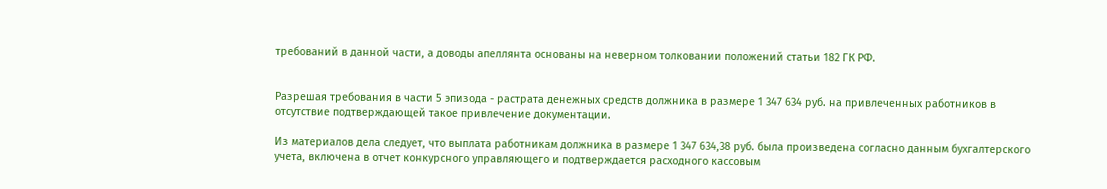требований в данной части, а доводы апеллянта основаны на неверном толковании положений статьи 182 ГК РФ.


Разрешая требования в части 5 эпизода - растрата денежных средств должника в размере 1 347 634 руб. на привлеченных работников в отсутствие подтверждающей такое привлечение документации.

Из материалов дела следует, что выплата работникам должника в размере 1 347 634,38 руб. была произведена согласно данным бухгалтерского учета, включена в отчет конкурсного управляющего и подтверждается расходного кассовым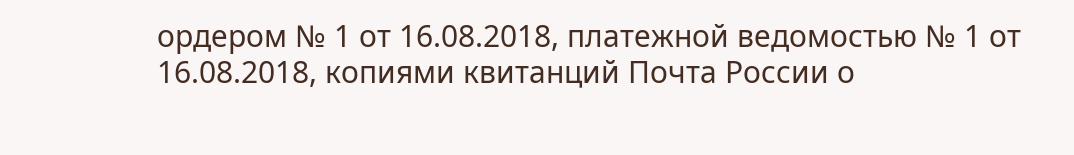ордером № 1 от 16.08.2018, платежной ведомостью № 1 от 16.08.2018, копиями квитанций Почта России о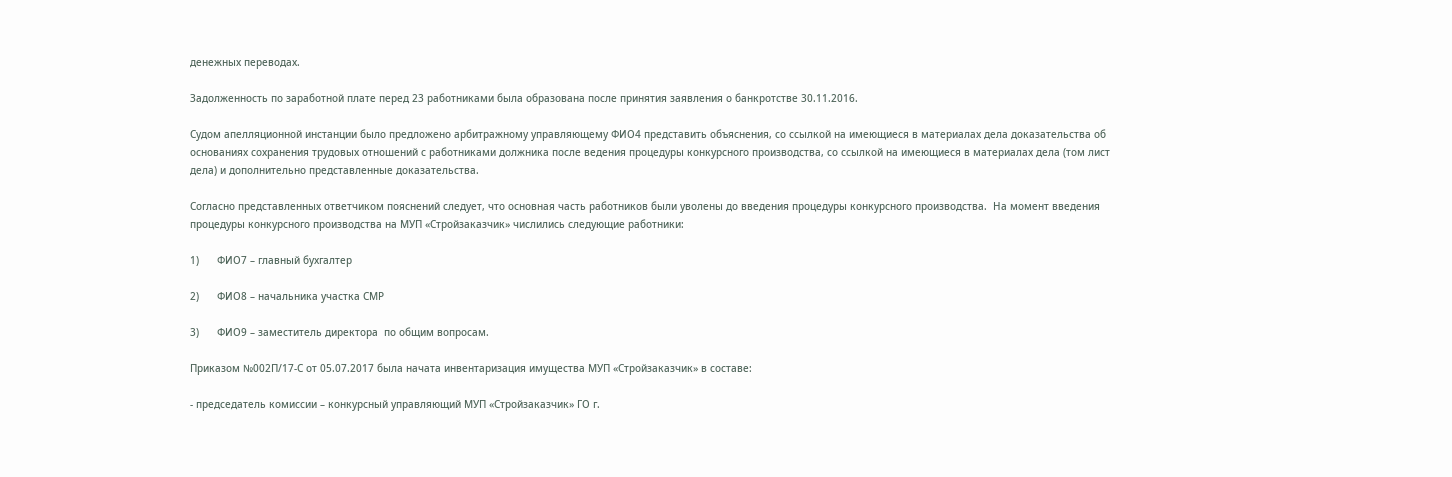денежных переводах.

Задолженность по заработной плате перед 23 работниками была образована после принятия заявления о банкротстве 30.11.2016.

Судом апелляционной инстанции было предложено арбитражному управляющему ФИО4 представить объяснения, со ссылкой на имеющиеся в материалах дела доказательства об основаниях сохранения трудовых отношений с работниками должника после ведения процедуры конкурсного производства, со ссылкой на имеющиеся в материалах дела (том лист дела) и дополнительно представленные доказательства.

Согласно представленных ответчиком пояснений следует, что основная часть работников были уволены до введения процедуры конкурсного производства.  На момент введения процедуры конкурсного производства на МУП «Стройзаказчик» числились следующие работники:

1)      ФИО7 – главный бухгалтер

2)      ФИО8 – начальника участка СМР

3)      ФИО9 – заместитель директора  по общим вопросам.

Приказом №002П/17-С от 05.07.2017 была начата инвентаризация имущества МУП «Стройзаказчик» в составе:

- председатель комиссии – конкурсный управляющий МУП «Стройзаказчик» ГО г.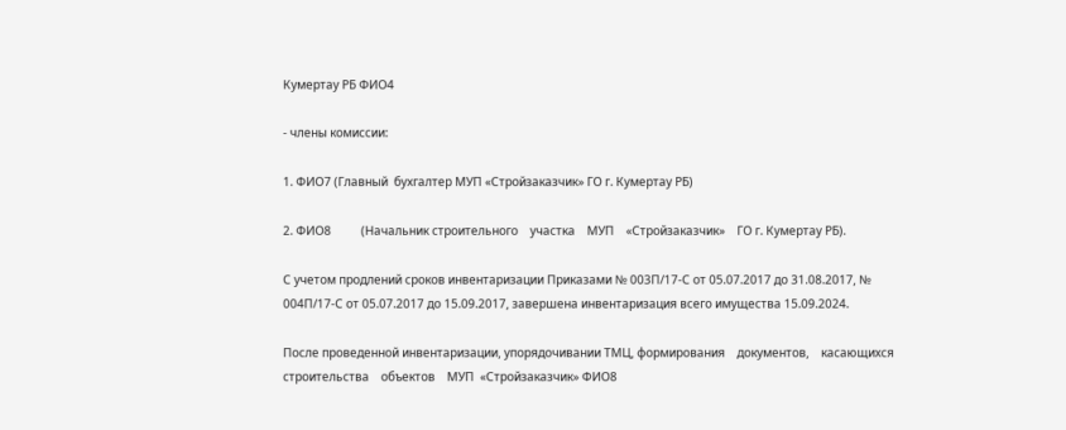Кумертау РБ ФИО4

- члены комиссии:

1. ФИО7 (Главный  бухгалтер МУП «Стройзаказчик» ГО г. Кумертау РБ)

2. ФИО8          (Начальник строительного    участка    МУП    «Стройзаказчик»    ГО г. Кумертау РБ).

С учетом продлений сроков инвентаризации Приказами № 003П/17-С от 05.07.2017 до 31.08.2017, № 004П/17-С от 05.07.2017 до 15.09.2017, завершена инвентаризация всего имущества 15.09.2024.

После проведенной инвентаризации, упорядочивании ТМЦ, формирования    документов,    касающихся    строительства    объектов    МУП  «Стройзаказчик» ФИО8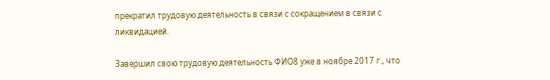прекратил трудовую деятельность в связи с сокращением в связи с ликвидацией.

Завершил свою трудовую деятельность ФИО8 уже в ноябре 2017 г., что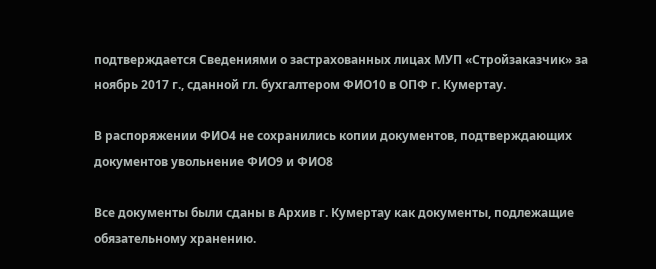подтверждается Сведениями о застрахованных лицах МУП «Стройзаказчик» за ноябрь 2017 г., сданной гл. бухгалтером ФИО10 в ОПФ г. Кумертау.

В распоряжении ФИО4 не сохранились копии документов, подтверждающих документов увольнение ФИО9 и ФИО8

Все документы были сданы в Архив г. Кумертау как документы, подлежащие обязательному хранению.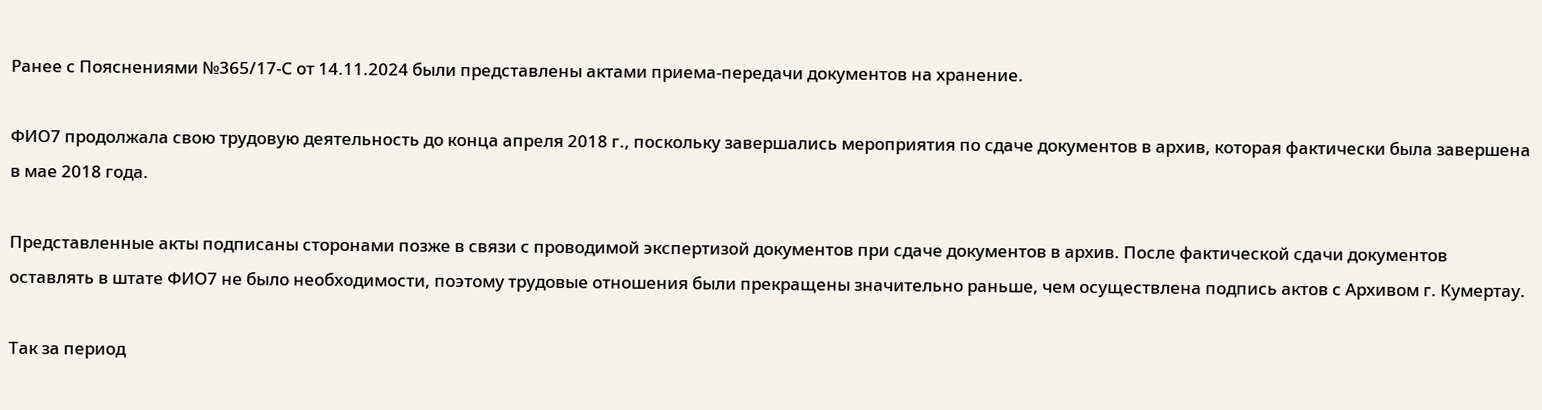Ранее с Пояснениями №365/17-С от 14.11.2024 были представлены актами приема-передачи документов на хранение.

ФИО7 продолжала свою трудовую деятельность до конца апреля 2018 г., поскольку завершались мероприятия по сдаче документов в архив, которая фактически была завершена в мае 2018 года.

Представленные акты подписаны сторонами позже в связи с проводимой экспертизой документов при сдаче документов в архив. После фактической сдачи документов оставлять в штате ФИО7 не было необходимости, поэтому трудовые отношения были прекращены значительно раньше, чем осуществлена подпись актов с Архивом г. Кумертау.

Так за период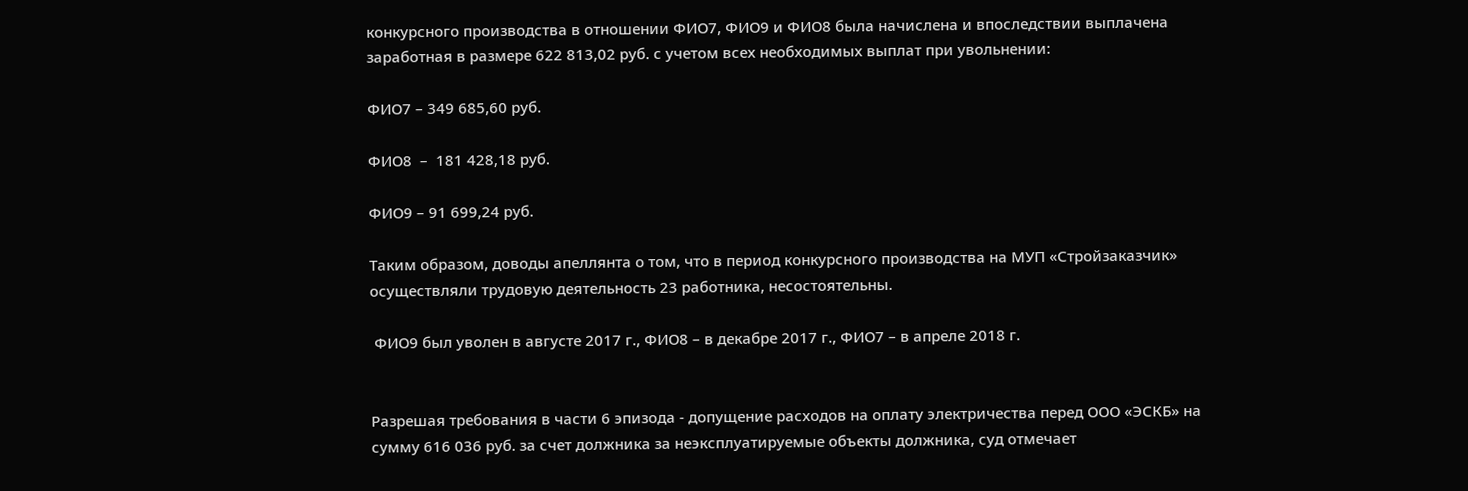конкурсного производства в отношении ФИО7, ФИО9 и ФИО8 была начислена и впоследствии выплачена заработная в размере 622 813,02 руб. с учетом всех необходимых выплат при увольнении:

ФИО7 – 349 685,60 руб.

ФИО8  –  181 428,18 руб.

ФИО9 – 91 699,24 руб.

Таким образом, доводы апеллянта о том, что в период конкурсного производства на МУП «Стройзаказчик» осуществляли трудовую деятельность 23 работника, несостоятельны.

 ФИО9 был уволен в августе 2017 г., ФИО8 – в декабре 2017 г., ФИО7 – в апреле 2018 г.


Разрешая требования в части 6 эпизода - допущение расходов на оплату электричества перед ООО «ЭСКБ» на сумму 616 036 руб. за счет должника за неэксплуатируемые объекты должника, суд отмечает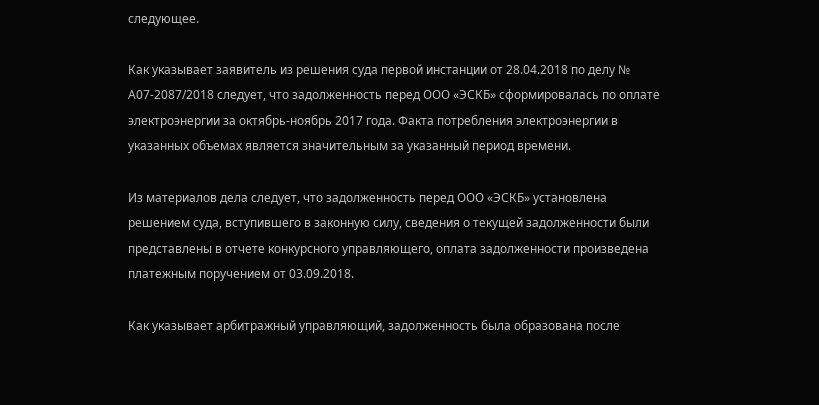следующее.

Как указывает заявитель из решения суда первой инстанции от 28.04.2018 по делу № А07-2087/2018 следует, что задолженность перед ООО «ЭСКБ» сформировалась по оплате электроэнергии за октябрь-ноябрь 2017 года. Факта потребления электроэнергии в указанных объемах является значительным за указанный период времени.

Из материалов дела следует, что задолженность перед ООО «ЭСКБ» установлена решением суда, вступившего в законную силу, сведения о текущей задолженности были представлены в отчете конкурсного управляющего, оплата задолженности произведена платежным поручением от 03.09.2018.

Как указывает арбитражный управляющий, задолженность была образована после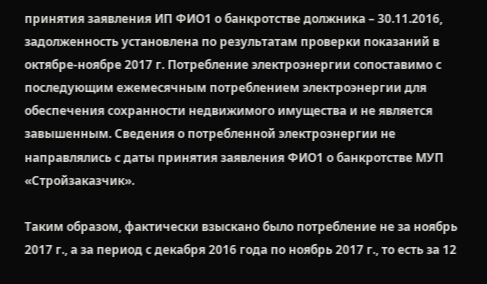принятия заявления ИП ФИО1 о банкротстве должника – 30.11.2016, задолженность установлена по результатам проверки показаний в октябре-ноябре 2017 г. Потребление электроэнергии сопоставимо с последующим ежемесячным потреблением электроэнергии для обеспечения сохранности недвижимого имущества и не является завышенным. Сведения о потребленной электроэнергии не направлялись с даты принятия заявления ФИО1 о банкротстве МУП «Стройзаказчик».

Таким образом, фактически взыскано было потребление не за ноябрь 2017 г., а за период с декабря 2016 года по ноябрь 2017 г., то есть за 12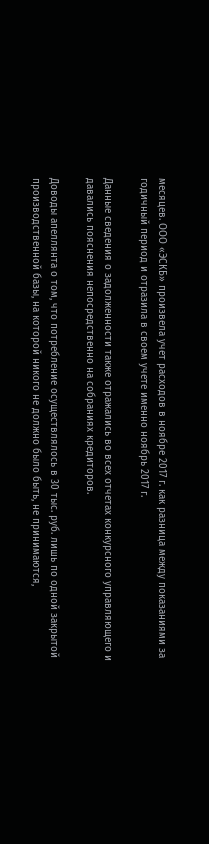месяцев. ООО «ЭСКБ» произвела учет расходов в ноябре 2017 г. как разница между показаниями за годичный период и отразила в своем учете именно ноябрь 2017 г.

Данные сведения о задолженности также отражались во всех отчетах конкурсного управляющего и давались пояснения непосредственно на собраниях кредиторов.

Доводы апеллянта о том, что потребление осуществлялось в 30 тыс. руб. лишь по одной закрытой производственной базы, на которой никого не должно было быть, не принимаются,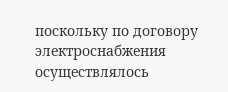поскольку по договору электроснабжения осуществлялось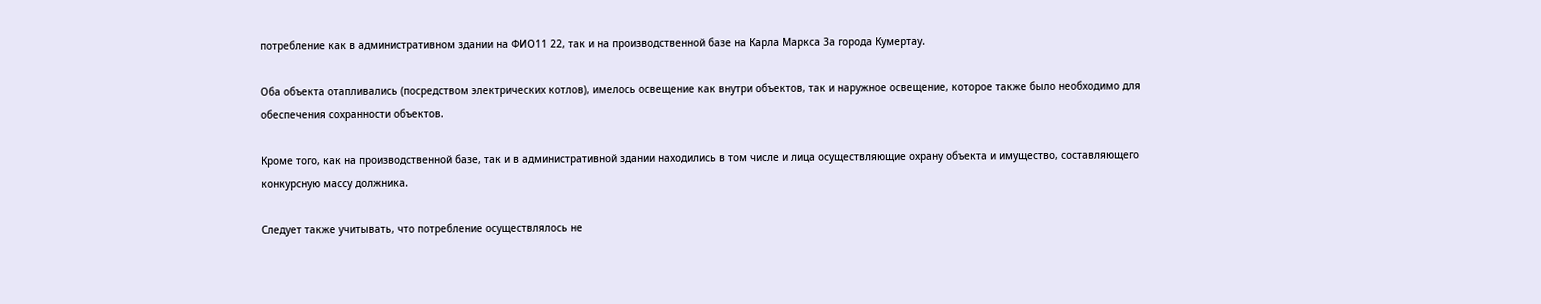потребление как в административном здании на ФИО11 22, так и на производственной базе на Карла Маркса 3а города Кумертау.

Оба объекта отапливались (посредством электрических котлов), имелось освещение как внутри объектов, так и наружное освещение, которое также было необходимо для обеспечения сохранности объектов.

Кроме того, как на производственной базе, так и в административной здании находились в том числе и лица осуществляющие охрану объекта и имущество, составляющего конкурсную массу должника.

Следует также учитывать, что потребление осуществлялось не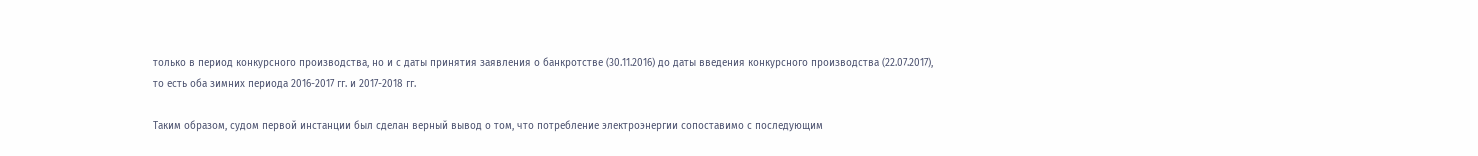только в период конкурсного производства, но и с даты принятия заявления о банкротстве (30.11.2016) до даты введения конкурсного производства (22.07.2017), то есть оба зимних периода 2016-2017 гг. и 2017-2018 гг.

Таким образом, судом первой инстанции был сделан верный вывод о том, что потребление электроэнергии сопоставимо с последующим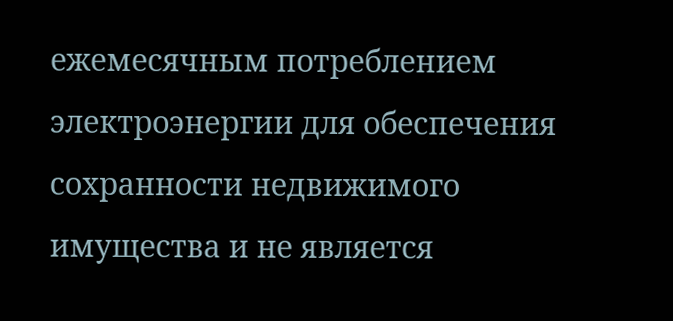ежемесячным потреблением электроэнергии для обеспечения сохранности недвижимого имущества и не является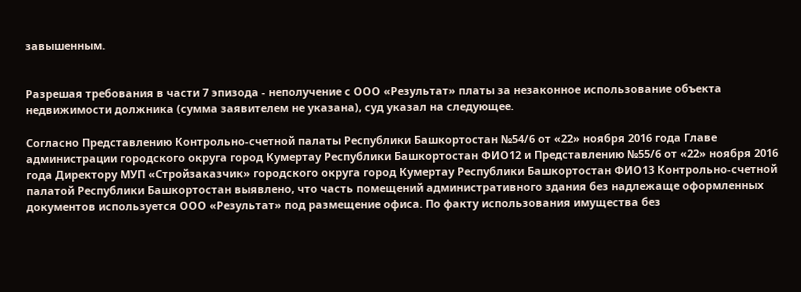завышенным.


Разрешая требования в части 7 эпизода - неполучение с ООО «Результат» платы за незаконное использование объекта недвижимости должника (сумма заявителем не указана), суд указал на следующее.

Согласно Представлению Контрольно-счетной палаты Республики Башкортостан №54/6 от «22» ноября 2016 года Главе администрации городского округа город Кумертау Республики Башкортостан ФИО12 и Представлению №55/6 от «22» ноября 2016 года Директору МУП «Стройзаказчик» городского округа город Кумертау Республики Башкортостан ФИО13 Контрольно-счетной палатой Республики Башкортостан выявлено, что часть помещений административного здания без надлежаще оформленных документов используется ООО «Результат» под размещение офиса. По факту использования имущества без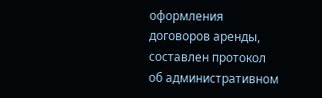оформления договоров аренды, составлен протокол об административном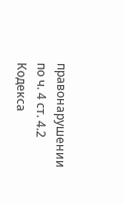правонарушении по ч. 4 ст. 4.2 Кодекса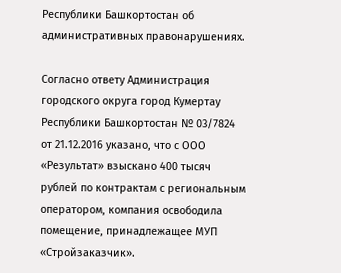Республики Башкортостан об административных правонарушениях.

Согласно ответу Администрация городского округа город Кумертау Республики Башкортостан № 03/7824 от 21.12.2016 указано, что с ООО «Результат» взыскано 400 тысяч рублей по контрактам с региональным оператором, компания освободила помещение, принадлежащее МУП «Стройзаказчик».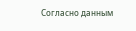Согласно данным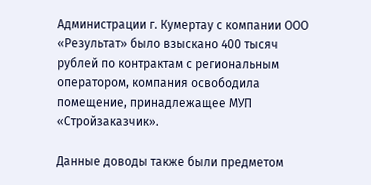Администрации г. Кумертау с компании ООО «Результат» было взыскано 400 тысяч рублей по контрактам с региональным оператором, компания освободила помещение, принадлежащее МУП «Стройзаказчик».

Данные доводы также были предметом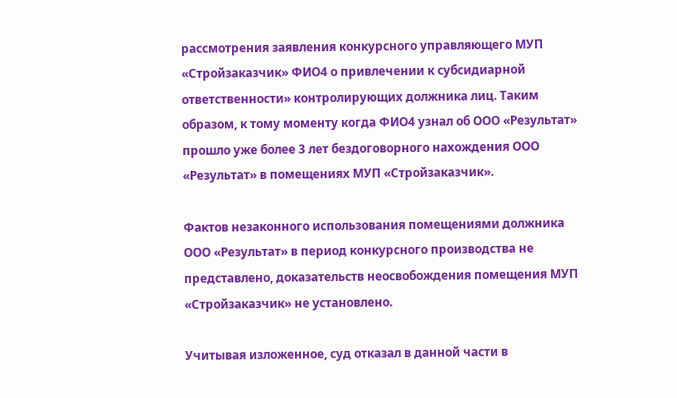рассмотрения заявления конкурсного управляющего МУП «Стройзаказчик» ФИО4 о привлечении к субсидиарной ответственности» контролирующих должника лиц. Таким образом, к тому моменту когда ФИО4 узнал об ООО «Результат» прошло уже более 3 лет бездоговорного нахождения ООО «Результат» в помещениях МУП «Стройзаказчик».

Фактов незаконного использования помещениями должника ООО «Результат» в период конкурсного производства не представлено, доказательств неосвобождения помещения МУП «Стройзаказчик» не установлено.

Учитывая изложенное, суд отказал в данной части в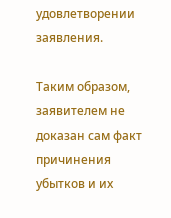удовлетворении заявления.

Таким образом, заявителем не доказан сам факт причинения убытков и их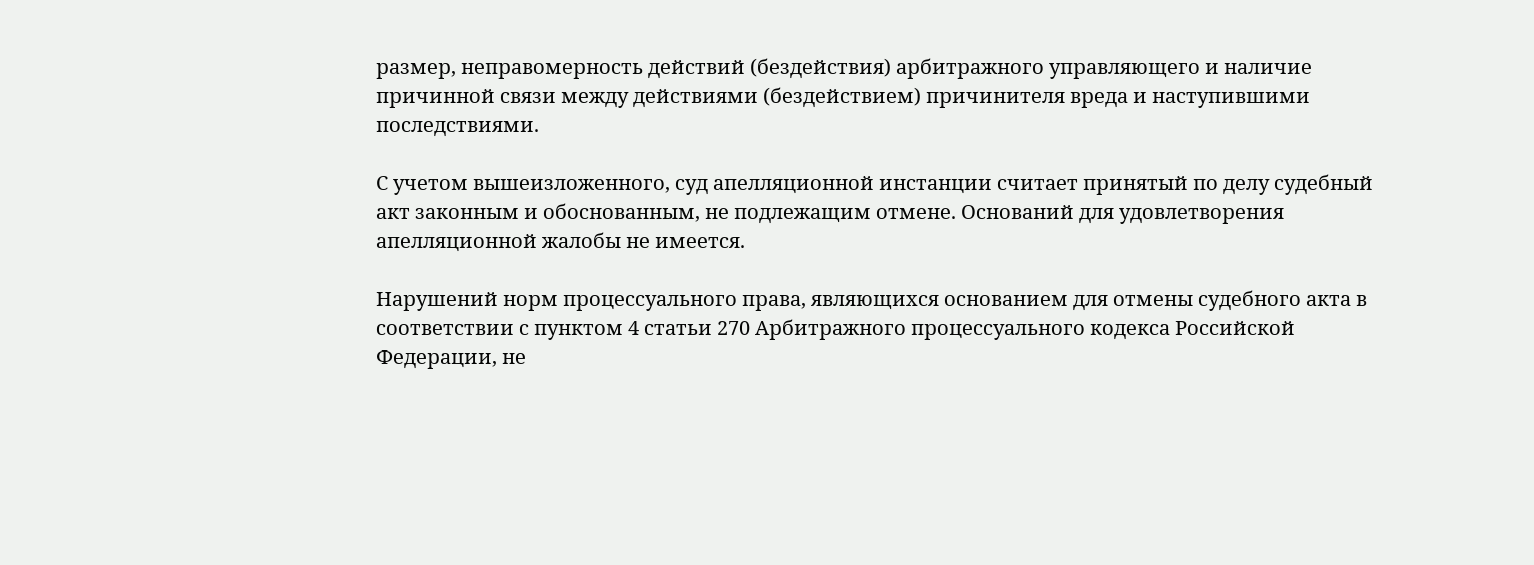размер, неправомерность действий (бездействия) арбитражного управляющего и наличие причинной связи между действиями (бездействием) причинителя вреда и наступившими последствиями.

С учетом вышеизложенного, суд апелляционной инстанции считает принятый по делу судебный акт законным и обоснованным, не подлежащим отмене. Оснований для удовлетворения апелляционной жалобы не имеется.

Нарушений норм процессуального права, являющихся основанием для отмены судебного акта в соответствии с пунктом 4 статьи 270 Арбитражного процессуального кодекса Российской Федерации, не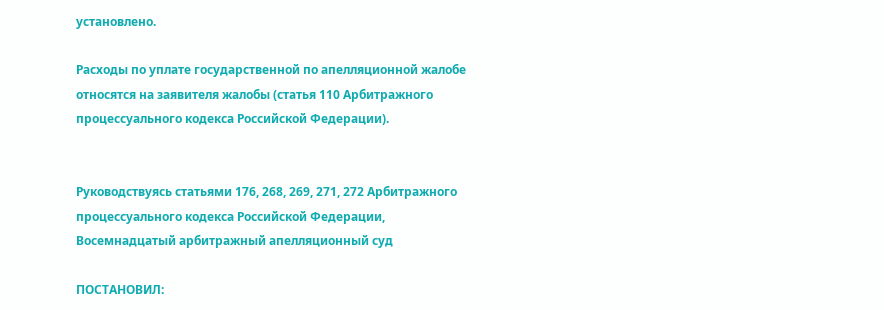установлено.

Расходы по уплате государственной по апелляционной жалобе относятся на заявителя жалобы (статья 110 Арбитражного процессуального кодекса Российской Федерации).


Руководствуясь статьями 176, 268, 269, 271, 272 Арбитражного процессуального кодекса Российской Федерации, Восемнадцатый арбитражный апелляционный суд

ПОСТАНОВИЛ: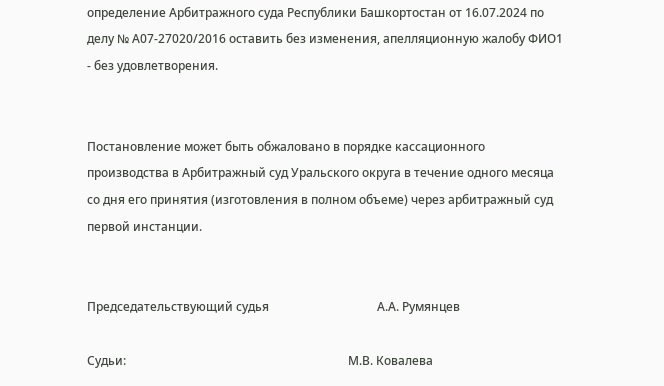определение Арбитражного суда Республики Башкортостан от 16.07.2024 по делу № А07-27020/2016 оставить без изменения, апелляционную жалобу ФИО1 - без удовлетворения.


Постановление может быть обжаловано в порядке кассационного производства в Арбитражный суд Уральского округа в течение одного месяца со дня его принятия (изготовления в полном объеме) через арбитражный суд первой инстанции.


Председательствующий судья                                    А.А. Румянцев

Судьи:                                                                          М.В. Ковалева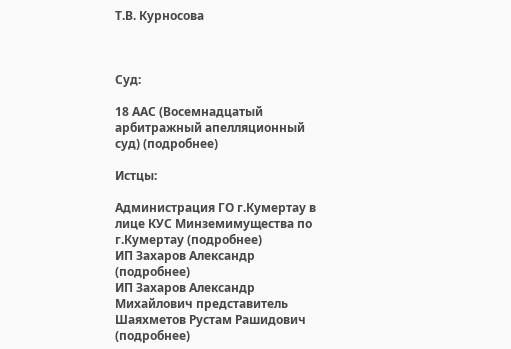Т.В. Курносова



Суд:

18 ААС (Восемнадцатый арбитражный апелляционный суд) (подробнее)

Истцы:

Администрация ГО г.Кумертау в лице КУС Минземимущества по г.Кумертау (подробнее)
ИП Захаров Александр (подробнее)
ИП Захаров Александр Михайлович представитель Шаяхметов Рустам Рашидович (подробнее)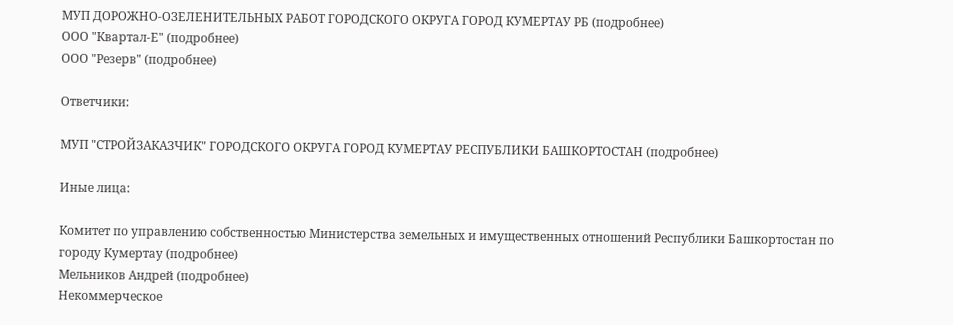МУП ДОРОЖНО-ОЗЕЛЕНИТЕЛЬНЫХ РАБОТ ГОРОДСКОГО ОКРУГА ГОРОД КУМЕРТАУ РБ (подробнее)
ООО "Квартал-Е" (подробнее)
ООО "Резерв" (подробнее)

Ответчики:

МУП "СТРОЙЗАКАЗЧИК" ГОРОДСКОГО ОКРУГА ГОРОД КУМЕРТАУ РЕСПУБЛИКИ БАШКОРТОСТАН (подробнее)

Иные лица:

Комитет по управлению собственностью Министерства земельных и имущественных отношений Республики Башкортостан по городу Кумертау (подробнее)
Мельников Андрей (подробнее)
Некоммерческое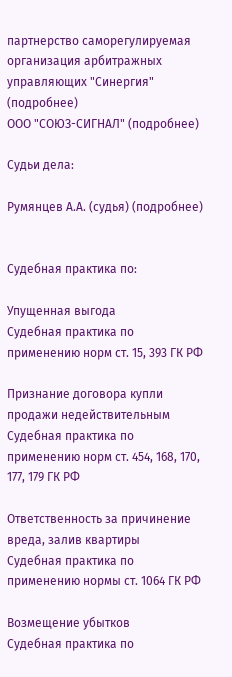партнерство саморегулируемая организация арбитражных управляющих "Синергия" (подробнее)
ООО "СОЮЗ-СИГНАЛ" (подробнее)

Судьи дела:

Румянцев А.А. (судья) (подробнее)


Судебная практика по:

Упущенная выгода
Судебная практика по применению норм ст. 15, 393 ГК РФ

Признание договора купли продажи недействительным
Судебная практика по применению норм ст. 454, 168, 170, 177, 179 ГК РФ

Ответственность за причинение вреда, залив квартиры
Судебная практика по применению нормы ст. 1064 ГК РФ

Возмещение убытков
Судебная практика по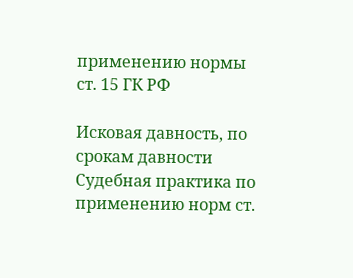применению нормы ст. 15 ГК РФ

Исковая давность, по срокам давности
Судебная практика по применению норм ст.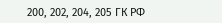200, 202, 204, 205 ГК РФ